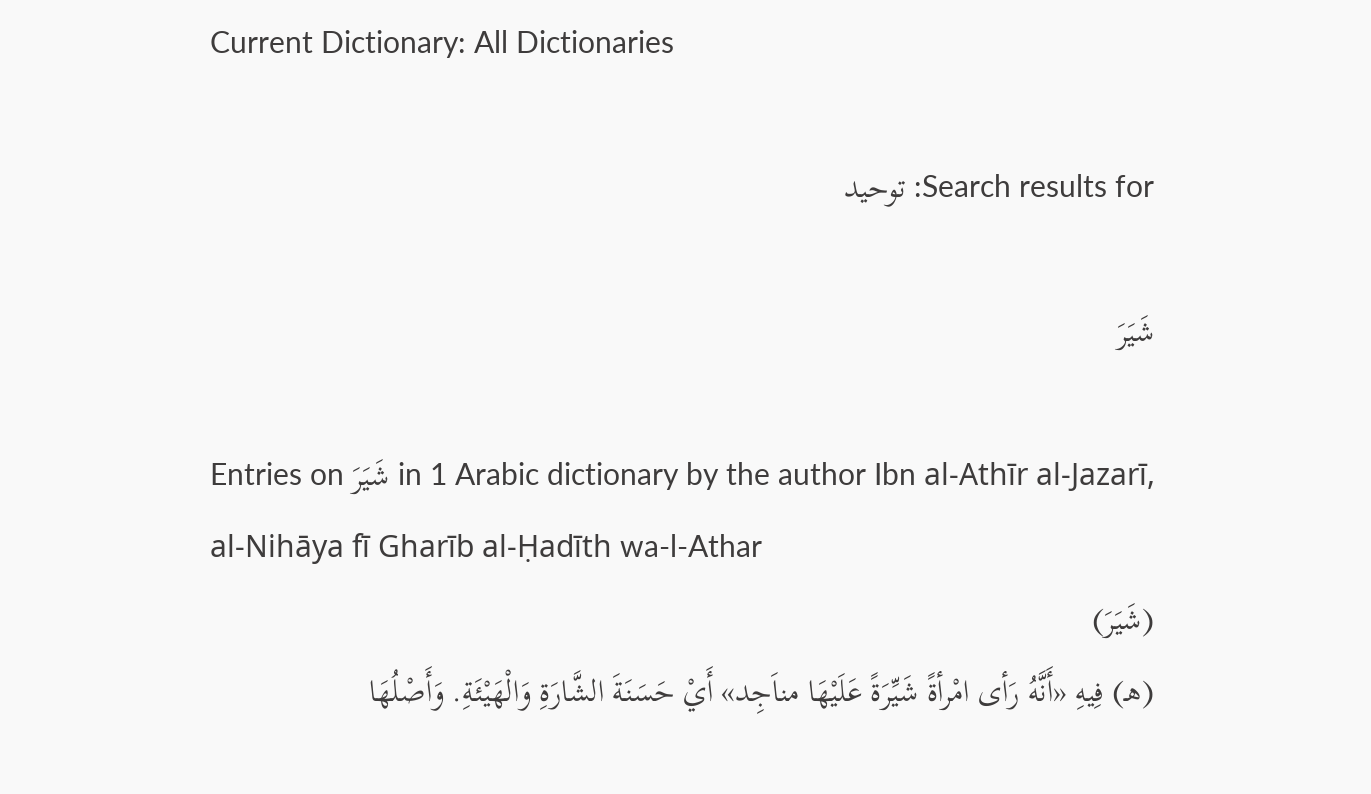Current Dictionary: All Dictionaries

Search results for: توحيد

شَيَرَ

Entries on شَيَرَ in 1 Arabic dictionary by the author Ibn al-Athīr al-Jazarī, al-Nihāya fī Gharīb al-Ḥadīth wa-l-Athar
(شَيَرَ)
(هـ) فِيهِ «أَنَّهُ رَأى امْرأةً شَيِّرَةً عَلَيْهَا مناَجِد» أَيْ حَسَنَةَ الشَّارَةِ وَالْهَيْئَةِ. وَأَصْلُهَا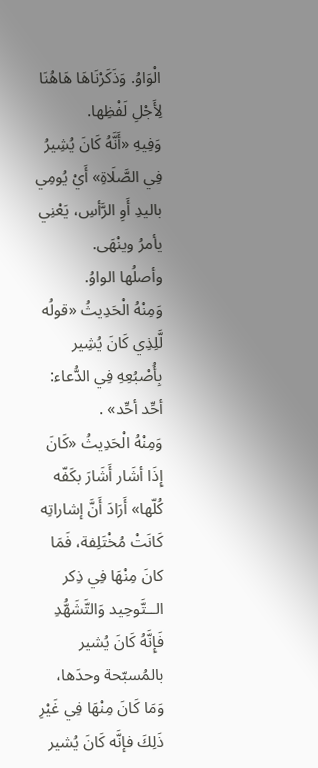الْوَاوُ. وَذَكَرْنَاهَا هَاهُنَا لِأَجْلِ لَفْظِها.
وَفِيهِ «أَنَّهُ كَانَ يُشِيرُ فِي الصَّلَاةِ» أَيْ يُومِي باليدِ أَوِ الرَّأسِ، يَعْنِي يأمرُ وينْهَى.
وأصلُها الواوُ.
وَمِنْهُ الْحَدِيثُ «قولُه لَّلِذِي كَانَ يُشِير بِأُصْبُعِهِ فِي الدُّعاء: أحِّد أحِّد» .
وَمِنْهُ الْحَدِيثُ «كَانَ إِذَا أشَار أَشَارَ بكَفّه كُلّها» أَرَادَ أَنَّ إشاراتِه كَانَتْ مُخْتَلِفة، فَمَا كانَ مِنْهَا فِي ذِكر الــتَّوحِيد وَالتَّشَهُّدِ فَإِنَّهُ كَانَ يُشير بالمُسبّحة وحدَها، وَمَا كَانَ مِنْهَا فِي غَيْرِ ذَلِكَ فإنَّه كَانَ يُشير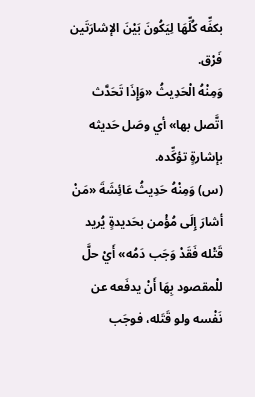بكفِّه كُلِّهَا لِيَكُونَ بَيْنَ الإشارَتَين فَرْق.
وَمِنْهُ الْحَدِيثُ «وَإِذَا تَحَدَّث اتَّصل بها» أي وصَل حَديثه بإشارةٍ تؤكِّده.
(س) وَمِنْهُ حَدِيثُ عَائِشَةَ «مَنْ أشارَ إِلَى مُؤْمن بحَديدةٍ يُريد قَتْله فَقَدْ وَجَب دَمُه» أَيْ حلَّ للْمقصود بِهَا أَنْ يدفَعه عن نَفْسه ولو قَتَله، فوجَب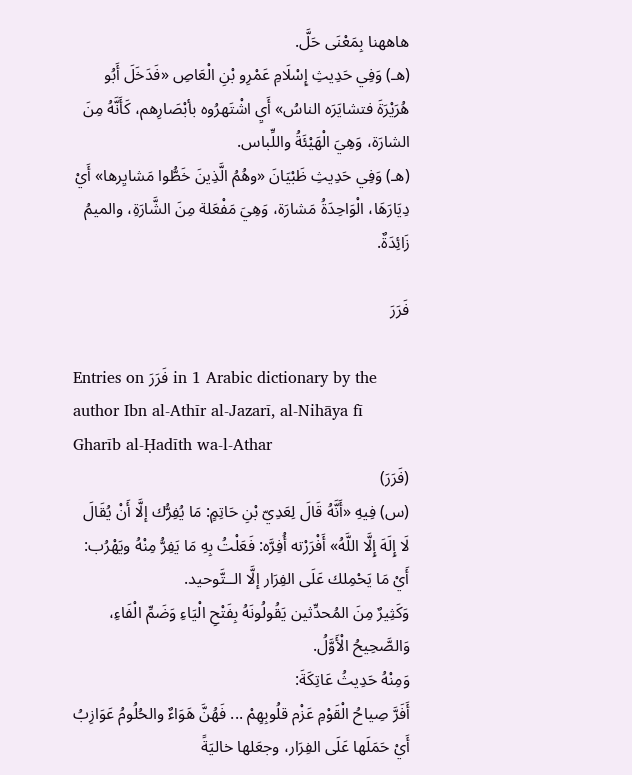هاههنا بِمَعْنَى حَلَّ.
(هـ) وَفِي حَدِيثِ إِسْلَامِ عَمْرِو بْنِ الْعَاصِ «فَدَخَلَ أَبُو هُرَيْرَةَ فتشايَرَه الناسُ» أَيِ اشْتَهرُوه بأبْصَارِهم، كَأَنَّهُ مِنَ الشارَة، وَهِيَ الْهَيْئَةُ واللِّباس.
(هـ) وَفِي حَدِيثِ ظَبْيَانَ «وهُمُ الَّذِينَ خَطُّوا مَشايِرها» أَيْ دِيَارَهَا، الْوَاحِدَةُ مَشارَة، وَهِيَ مَفْعَلة مِنَ الشَّارَةِ، والميمُ زَائِدَةٌ.

فَرَرَ

Entries on فَرَرَ in 1 Arabic dictionary by the author Ibn al-Athīr al-Jazarī, al-Nihāya fī Gharīb al-Ḥadīth wa-l-Athar
(فَرَرَ)
(س) فِيهِ «أَنَّهُ قَالَ لِعَدِيّ بْنِ حَاتِمٍ: مَا يُفِرُّك إلَّا أَنْ يُقَالَ لَا إِلَهَ إِلَّا اللَّهُ» أَفْرَرْته أُفِرَّه: فَعَلْتُ بِهِ مَا يَفِرُّ مِنْهُ ويَهْرُب: أَيْ مَا يَحْمِلك عَلَى الفِرَار إلَّا الــتَّوحيد.
وَكَثِيرٌ مِنَ المُحدِّثين يَقُولُونَهُ بِفَتْحِ الْيَاءِ وَضَمِّ الْفَاءِ، وَالصَّحِيحُ الْأَوَّلُ.
وَمِنْهُ حَدِيثُ عَاتِكَةَ:
أَفَرَّ صِياحُ الْقَوْمِ عَزْم قلُوبِهِمْ ... فَهُنَّ هَوَاءٌ والحُلُومُ عَوَازِبُ
أَيْ حَمَلَها عَلَى الفِرَار، وجعَلها خاليَةً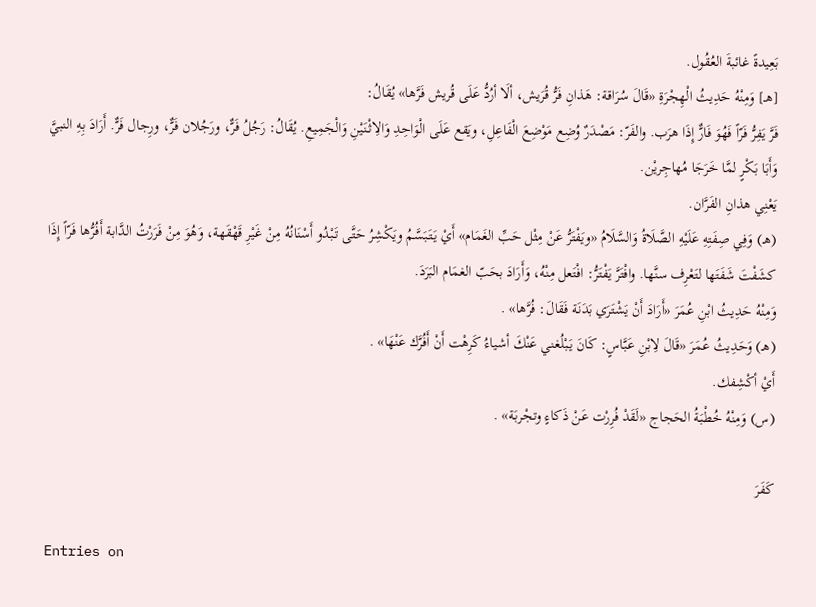بَعِيدةً غائبةَ العُقُول.
[هـ] وَمِنْهُ حَدِيثُ الْهِجْرَةِ «قَالَ سُرَاقة: هَذانِ فَرُّ قُرَيش، ألَا أرُدُّ عَلَى قُريش فَرَّها» يُقَالُ:
فَرَّ يَفِرُّ فَرّاً فَهُوَ فَارٌّ إِذَا هرَب. والفَرّ: مَصْدَرٌ وُضِع مَوْضِعَ الْفَاعِلِ، ويَقع عَلَى الْوَاحِدِ وَالِاثْنَيْنِ وَالْجَمِيعِ. يُقَالُ: رَجُلُ فَرٌّ، ورَجُلان فَرٌّ، ورِجال فَرٌّ. أَرَادَ بِهِ النبيَّ وَأَبَا بَكْرٍ لمَّا خَرَجَا مُهاجِريْن.
يَعْنِي هذانِ الفَرَّان.
(هـ) وَفِي صِفَتِهِ عَلَيْهِ الصَّلَاةُ وَالسَّلَامُ «ويَفْتَرُّ عَنْ مِثْل حَبِّ الغَمَام» أَيْ يَتَبَسَّمُ ويَكْشِرُ حَتَّى تَبْدُو أَسْنَانُهُ مِنْ غَيْرِ قَهْقَهة، وَهُوَ مِنْ فَرَرْتُ الدَّابة أَفُرُّها فَرّاً إِذَا كشَفْتَ شَفَتَها لتَعْرِف سنَّها. وافْتَرَّ يَفْتَرُّ: افْتَعل مِنْهُ، وَأَرَادَ بحَبّ الغمَام البَرَدَ.
وَمِنْهُ حَدِيثُ ابْنِ عُمَرَ «أَرَادَ أَنْ يَشْتَرَي بَدَنَة فَقَالَ: فُرَّها» .
(هـ) وَحَدِيثُ عُمَرَ «قَالَ لِابْنِ عَبَّاسٍ: كَانَ يَبْلُغني عَنْكَ أشياءُ كَرِهْت أَنْ أَفُرَّك عَنْهَا» .
أَيْ أكْشِفك.
(س) وَمِنْهُ خُطْبَةُ الحَجاج «لَقَدْ فُرِرْت عَنْ ذَكاءٍ وتجْربَة» .

كَفَرَ

Entries on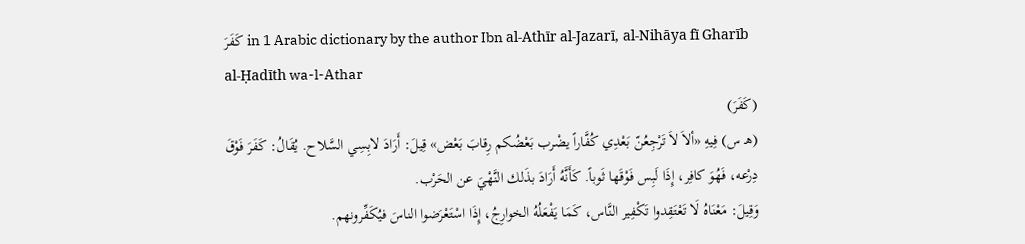كَفَرَ in 1 Arabic dictionary by the author Ibn al-Athīr al-Jazarī, al-Nihāya fī Gharīb al-Ḥadīth wa-l-Athar
(كَفَرَ)
(هـ س) فِيهِ «ألاَ لاَ تَرْجِعُنّ بَعْدِي كُفَّاراً يضْرب بَعْضُكم رِقابَ بَعْض» قِيلَ: أَرَادَ لابِسِي السَّلاح. يُقَالُ: كَفَرَ فَوْقَ دِرْعه، فَهُوَ كافِر، إِذَا لَبِس فَوْقَها ثَوباً. كَأَنَّهُ أَرَادَ بذَلك النَّهْيَ عن الحَرْب.
وَقِيلَ: مَعْنَاهُ لَا تَعْتَقِدوا تَكْفِير النَّاس، كَمَا يَفْعَلُهُ الخوارِجُ، إِذَا اسْتَعْرَضوا الناسَ فيُكَفِّرونهم.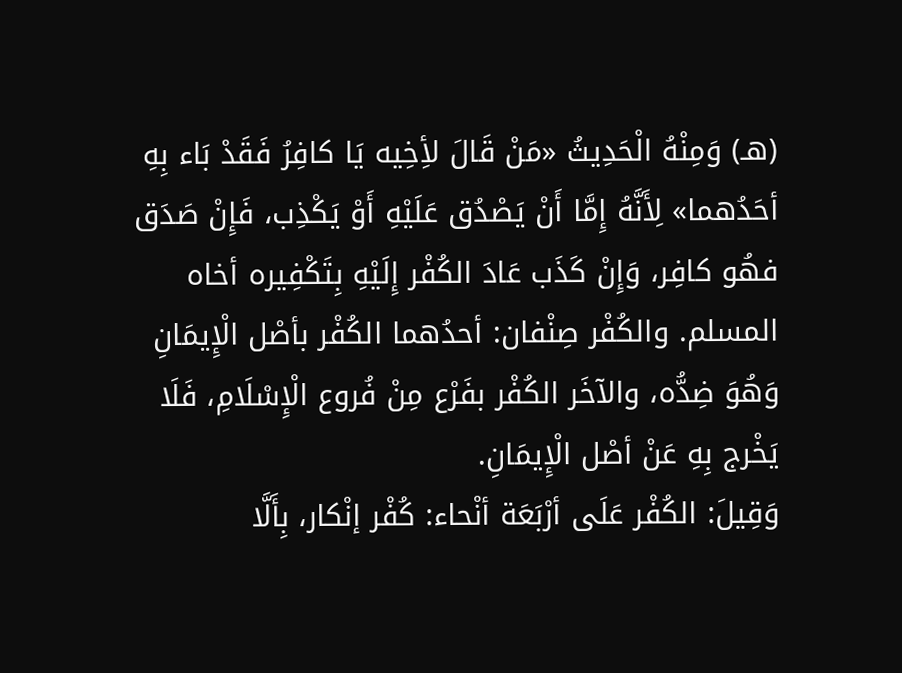(هـ) وَمِنْهُ الْحَدِيثُ «مَنْ قَالَ لأِخِيه يَا كافِرُ فَقَدْ بَاء بِهِ أحَدُهما» لِأَنَّهُ إِمَّا أَنْ يَصْدُق عَلَيْهِ أَوْ يَكْذِب، فَإِنْ صَدَق فهُو كافِر، وَإِنْ كَذَب عَادَ الكُفْر إِلَيْهِ بِتَكْفِيره أخاه المسلم. والكُفْر صِنْفان: أحدُهما الكُفْر بأصْل الْإِيمَانِ وَهُوَ ضِدُّه، والآخَر الكُفْر بفَرْع مِنْ فُروع الْإِسْلَامِ، فَلَا يَخْرج بِهِ عَنْ أصْل الْإِيمَانِ.
وَقِيلَ: الكُفْر عَلَى أرْبَعَة أنْحاء: كُفْر إنْكار، بِأَلَّا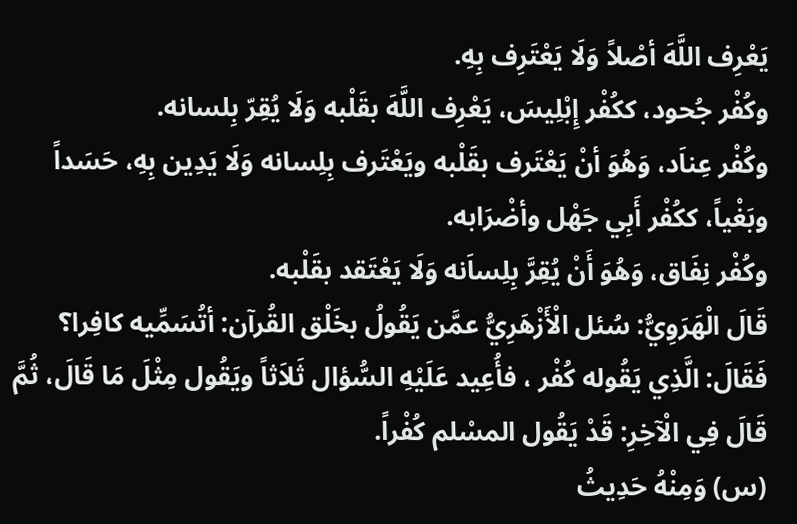يَعْرِف اللَّهَ أصْلاً وَلَا يَعْتَرِف بِهِ.
وكُفْر جُحود، ككُفْر إِبْلِيسَ، يَعْرِف اللَّهَ بقَلْبه وَلَا يُقِرّ بِلسانه.
وكُفْر عِناَد، وَهُوَ أنْ يَعْتَرف بقَلْبه ويَعْتَرف بِلِسانه وَلَا يَدِين بِهِ، حَسَداً وبَغْياً، ككُفْر أَبِي جَهْل وأضْرَابه.
وكُفْر نِفَاق، وَهُوَ أَنْ يُقِرَّ بِلِساَنه وَلَا يَعْتَقد بقَلْبه.
قَالَ الْهَرَوِيُّ: سُئل الْأَزْهَرِيُّ عمَّن يَقُولُ بخَلْق القُرآن: أتُسَمِّيه كافِرا؟ فَقَالَ: الَّذِي يَقُوله كُفْر ، فأُعِيد عَلَيْهِ السُّؤال ثَلاَثاً ويَقُول مِثْلَ مَا قَالَ، ثُمَّ قَالَ فِي الْآخِرِ: قَدْ يَقُول المسْلم كُفْراً.
(س) وَمِنْهُ حَدِيثُ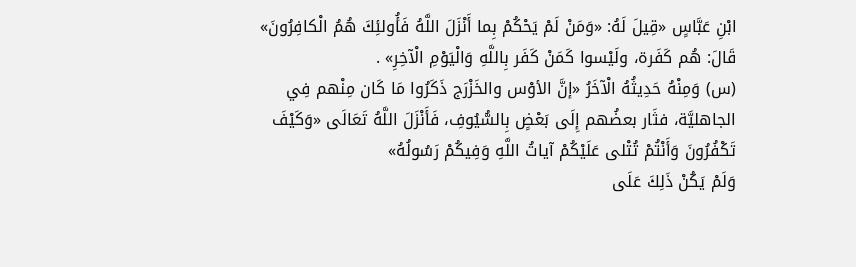ابْنِ عَبَّاسٍ «قِيلَ لَهُ: «وَمَنْ لَمْ يَحْكُمْ بِما أَنْزَلَ اللَّهُ فَأُولئِكَ هُمُ الْكافِرُونَ»
قَالَ: هُم كَفَرة، ولَيْسوا كَمَنْ كَفَر بِاللَّهِ وَالْيَوْمِ الْآخِرِ» .
(س) وَمِنْهُ حَدِيثُهُ الْآخَرُ «إنَّ الأوْس والخَزْرَج ذَكَرُوا مَا كَان مِنْهم فِي الجاهليَّة، فثَار بعضُهم إِلَى بَعْضٍ بِالسُّيُوفِ، فَأَنْزَلَ اللَّهُ تَعَالَى «وَكَيْفَ تَكْفُرُونَ وَأَنْتُمْ تُتْلى عَلَيْكُمْ آياتُ اللَّهِ وَفِيكُمْ رَسُولُهُ»
وَلَمْ يَكُنْ ذَلِكَ عَلَى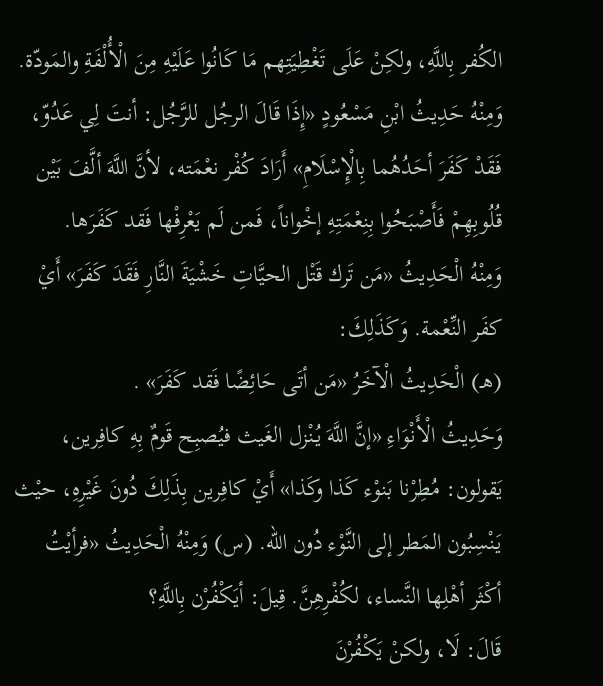الكُفر بِاللَّهِ، ولكِنْ عَلَى تَغْطِيَتِهم مَا كَانُوا عَلَيْهِ مِنَ الْأُلْفَةِ والمَودّة.
وَمِنْهُ حَدِيثُ ابْنِ مَسْعُودٍ «إِذَا قَالَ الرجُل للرَّجُل: أنتَ لِي عَدُوّ، فَقَدْ كَفَرَ أحَدُهُما بِالْإِسْلَامِ» أَرَادَ كُفْر نعْمَته، لأنَّ اللَّهَ ألَّفَ بَيْن قُلُوبِهِمْ فَأَصْبَحُوا بِنِعْمَتِهِ إخْواناً، فَمن لَم يَعْرِفْها فَقد كَفَرَها.
وَمِنْهُ الْحَدِيثُ «مَن تَرك قَتْل الحيَّاتِ خَشْيَةَ النَّارِ فَقَدَ كَفَرَ» أَيْ كفَر النِّعْمة. وَكَذَلِكَ:
(هـ) الْحَدِيثُ الْآخَرُ «مَن أتَى حَائِضًا فَقد كَفَرَ» .
وَحَدِيثُ الْأَنْوَاءِ «إنَّ اللَّهَ يُنْزل الغَيث فيُصبِح قَومٌ بِهِ كافِرين، يَقولون: مُطِرْنا بَنوْء كَذا وكَذا» أَيْ كافِرين بِذَلِكَ دُونَ غَيْرِهِ، حيْث يَنْسِبُون المَطر إلى النَّوْء دُون الله. (س) وَمِنْهُ الْحَدِيثُ «فرأيْتُ أكْثَر أهْلِها النَّساء، لكُفْرِهِنَّ. قِيلَ: أيَكْفُرْن بِاللَّهِ؟
قَالَ: لَا، ولكنْ يَكْفُرْنَ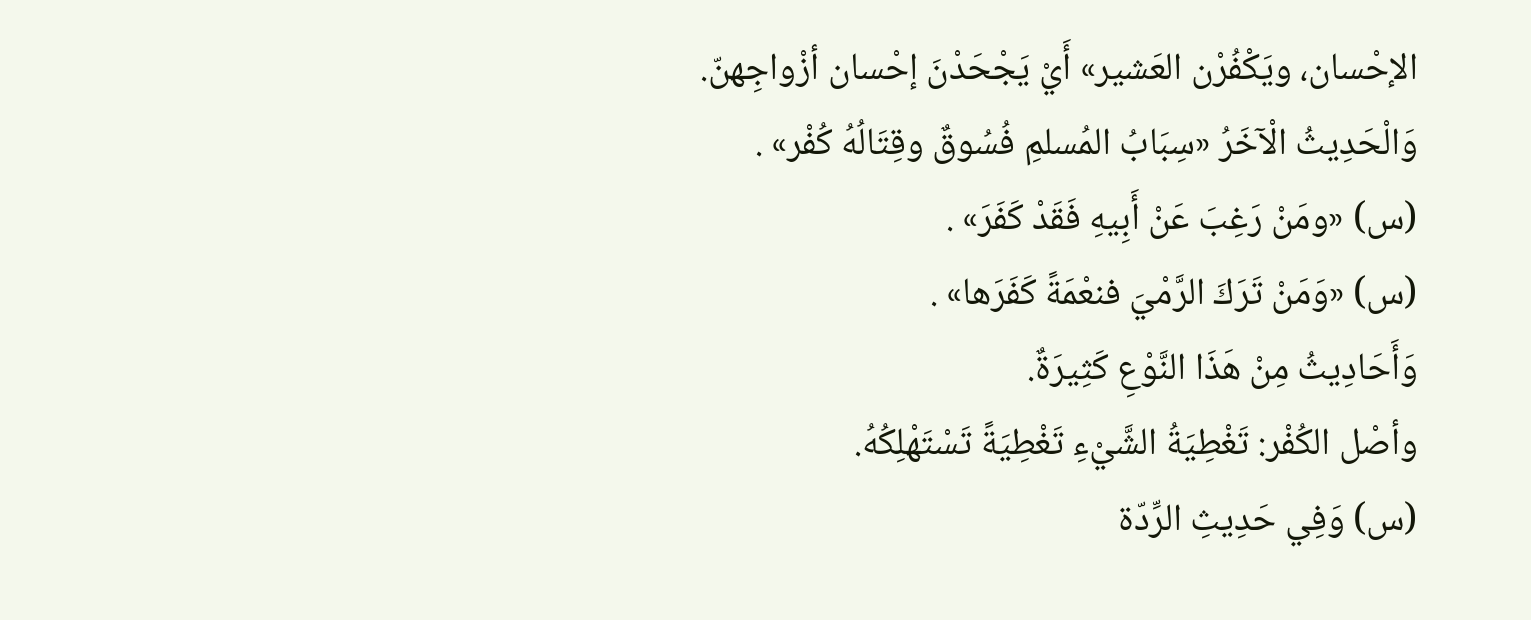الإحْسان، ويَكْفُرْن العَشير» أَيْ يَجْحَدْنَ إحْسان أزْواجِهنّ.
وَالْحَدِيثُ الْآخَرُ «سِبَابُ المُسلمِ فُسُوقٌ وقِتَالُهُ كُفْر» .
(س) «ومَنْ رَغِبَ عَنْ أَبِيهِ فَقَدْ كَفَرَ» .
(س) «وَمَنْ تَرَكَ الرَّمْيَ فنعْمَةً كَفَرَها» .
وَأَحَادِيثُ مِنْ هَذَا النَّوْعِ كَثِيرَةٌ.
وأصْل الكُفْر: تَغْطِيَةُ الشَّيْءِ تَغْطِيَةً تَسْتَهْلِكُهُ.
(س) وَفِي حَدِيثِ الرِّدّة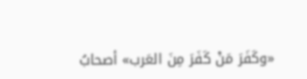«وكَفَرَ مَنْ كَفَرَ مِنَ العَرب» أصحابُ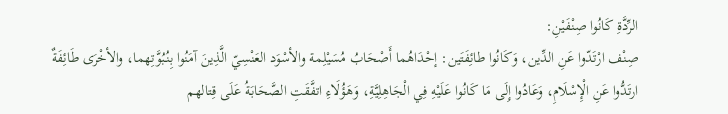الرِّدَّةِ كَانُوا صِنْفَيْنِ:
صِنْف ارْتَدّوا عَنِ الدِّين، وَكَانُوا طائِفَتَين: إحْدَاهُما أَصْحَابُ مُسَيْلِمة والأسْوَد العَنْسِيّ الَّذِينَ آمَنُوا بِنُبُوَّتِهما، والأخْرَى طَائِفَةٌ ارتَدُّوا عَنِ الْإِسْلَامِ، وَعَادُوا إِلَى مَا كَانُوا عَلَيْهِ فِي الْجَاهِلِيَّةِ، وَهَؤُلَاءِ اتفَّقَتِ الصَّحَابَةُ عَلَى قِتالهم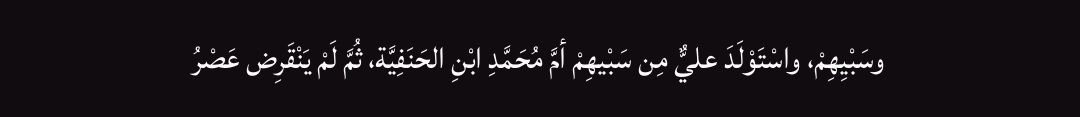وسَبْيِهِمْ، واسْتَوْلَدَ عليٌّ مِن سَبْيهِمْ أمَّ مُحَمَّدِ ابْنِ الحَنَفِيَّة، ثُمَّ لَمْ يَنْقَرِض عَصْرُ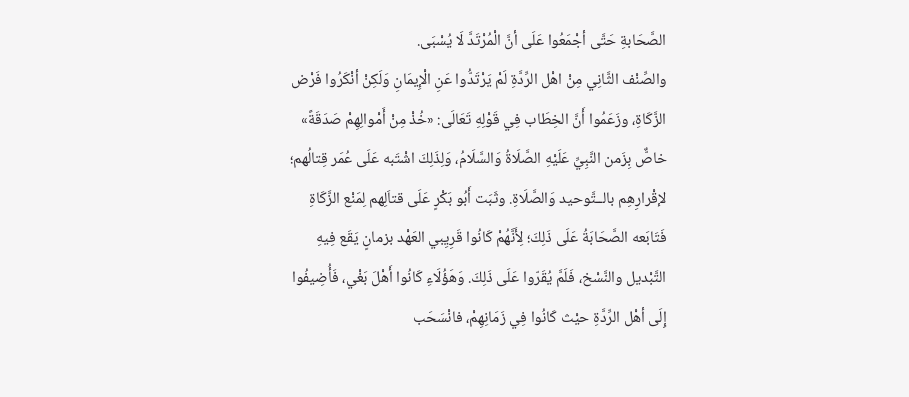الصَّحَابةِ حَتَّى أجْمَعُوا عَلَى أنَّ الْمُرْتَدَّ لَا يُسْبَى.
والصِّنْف الثَّانِي مِنْ اهْل الرِّدَّةِ لَمْ يَرْتَدُّوا عَنِ الْإِيمَانِ وَلَكِنْ أنْكَرُوا فَرْض الزَّكَاةِ، وزَعَمُوا أَنَّ الخِطَاب فِي قَوْلِهِ تَعَالَى: «خُذْ مِنْ أَمْوالِهِمْ صَدَقَةً» خاصٌّ بِزَمن النَّبِيِّ عَلَيْهِ الصَّلَاةُ وَالسَّلَامُ، وَلِذَلِكَ اشْتَبه عَلَى عُمَر قِتالُهم؛ لإقْرارِهِم بالــتَّوحيد وَالصَّلَاةِ. وثَبَت أَبُو بَكْرٍ عَلَى قتاَلِهم لِمَنْع الزَّكَاةِ فَتَابَعه الصَّحَابَةُ عَلَى ذَلِكَ؛ لِأَنَّهُمْ كَانُوا قَرِيِبي العَهْد بزمانٍ يَقَع فِيهِ التَّبْديل والنَّسْخ، فَلَمَّ يُقَرّوا عَلَى ذَلِكَ. وَهَؤُلَاءِ كَانُوا أَهْلَ بَغْي، فَأُضِيفُوا إِلَى أهْل الرِّدَّةِ حيْث كَانُوا فِي زَمَانِهِمْ، فانْسَحَب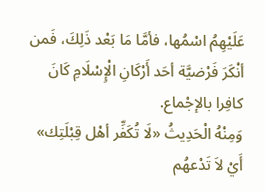عَلَيْهِمُ اسْمُها، فأمَّا مَا بَعْد ذَلِكَ، فَمن أنْكَرَ فَرْضيَّة أحَد أَرْكَانِ الْإِسْلَامِ كَانَ كافِرا بالإجْماع.
وَمِنْهُ الْحَدِيثُ «لَا تُكَفِّر أهْل قِبْلَتِك» أَيْ لاَ تَدْعهُم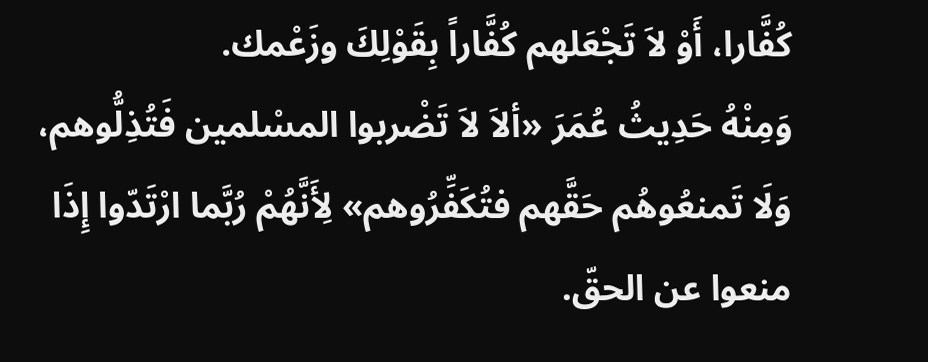كُفَّارا، أَوْ لاَ تَجْعَلهم كُفَّاراً بِقَوْلِكَ وزَعْمك.
وَمِنْهُ حَدِيثُ عُمَرَ «ألاَ لاَ تَضْربوا المسْلمين فَتُذِلُّوهم، وَلَا تَمنعُوهُم حَقَّهم فتُكَفِّرُوهم» لِأَنَّهُمْ رُبَّما ارْتَدّوا إِذَا منعوا عن الحقّ.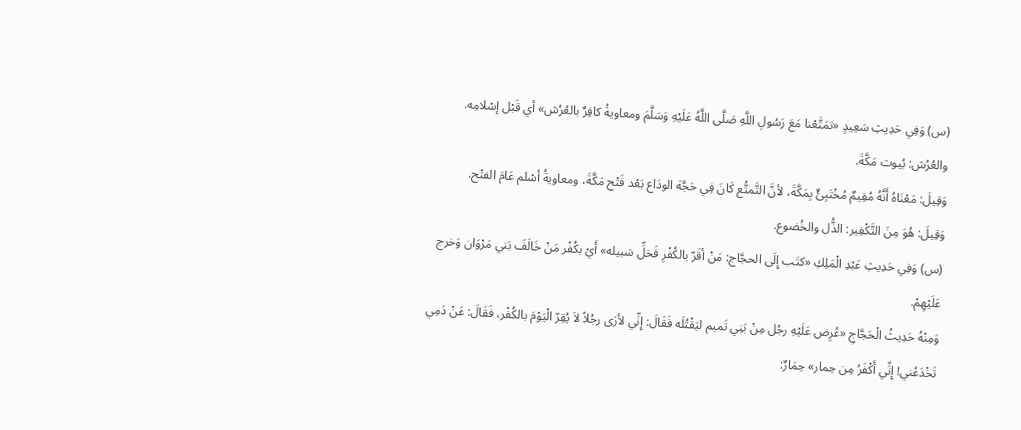(س) وَفِي حَدِيثِ سَعِيدٍ «تمَتَّعْنا مَعَ رَسُولِ اللَّهِ صَلَّى اللَّهُ عَلَيْهِ وَسَلَّمَ ومعاويةُ كافِرٌ بالعُرُش» أي قَبْل إسْلامِه.
والعُرُش: بُيوت مَكَّةَ.
وَقِيلَ: مَعْنَاهُ أَنَّهُ مُقِيمٌ مُخْتَبِئٌ بِمَكَّةَ، لأنَّ التَّمتُّع كَانَ فِي حَجَّة الودَاع بَعْد فَتْح مَكَّةَ، ومعاويةُ أسْلم عَامَ الفتْح.
وَقِيلَ: هُوَ مِنَ التَّكْفِير: الذُّل والخُضوع.
(س) وَفِي حَدِيثِ عَبْدِ الْمَلِكِ «كتَب إِلَى الحجَّاج: مَنْ أقَرّ بالكُفْرِ فَخلِّ سَبيله» أَيْ بكُفْر مَنْ خَالَفَ بَني مَرْوَان وَخرج عَلَيْهِمْ.
وَمِنْهُ حَدِيثُ الْحَجَّاجِ «عُرِض عَلَيْهِ رجُل مِنْ بَنِي تَميم ليَقْتُلَه فَقَالَ: إِنِّي لأرَى رجُلاً لاَ يُقِرّ الْيَوْمَ بالكُفْر، فَقَالَ: عَنْ دَمِي تَخْدَعُني! إِنِّي أَكْفَرُ مِن حِمار» حِمَارٌ: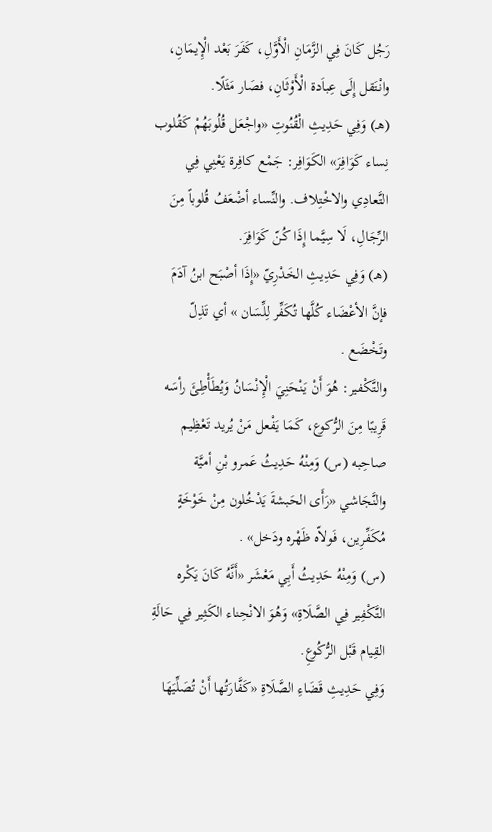رَجُل كَانَ فِي الزَّمَانِ الْأَوَّلِ، كَفَرَ بَعْد الْإِيمَانِ، وانْتَقل إِلَى عِباَدة الْأَوْثَانِ، فصَار مَثَلًا.
(هـ) وَفِي حَدِيثِ الْقُنُوتِ «واجْعَل قُلُوبَهُمْ كَقُلوب نِساء كَوَافِرَ» الكَوَافِر: جَمْع كافِرة يَعْنِي فِي التَّعادِي والاخْتِلاف. والنِّساء أضْعَفُ قُلوباً مِنَ الرِّجَالِ، لَا سِيَّما إِذَا كُنّ كَوَافِرَ.
(هـ) وَفِي حَدِيثِ الخَدْرِيّ «إِذَا أصْبَح ابنُ آدَمَ فإنَّ الأعْضَاء كُلَّها تُكَفِّر لِلِّسَان » أي تَذِلّ وتَخْضَع .
والتَّكْفير: هُوَ أَنْ يَنْحَنِيَ الْإِنْسَانُ وَيُطَأْطِئَ رأسَه قَرِيبًا مِنَ الرُّكوع، كَمَا يَفْعل مَنْ يُريد تَعْظِيم صاحِبه (س) وَمِنْهُ حَدِيثُ عَمرو بْنِ أميَّة والنَّجَاشي «رَأَى الحَبشةَ يَدْخُلون مِنْ خَوْخَةٍ مُكَفِّرِين، فَولاّه ظَهْره ودَخل» .
(س) وَمِنْهُ حَدِيثُ أَبِي مَعْشَر «أَنَّهُ كَانَ يَكْره التَّكْفِير فِي الصَّلَاةِ» وَهُوَ الانْحِناء الكَثِير فِي حَالَةِ القِيام قَبْل الرُّكُوعِ.
وَفِي حَدِيثِ قَضَاءِ الصَّلَاةِ «كَفَّارَتُها أَنْ تُصَلِّيَهَا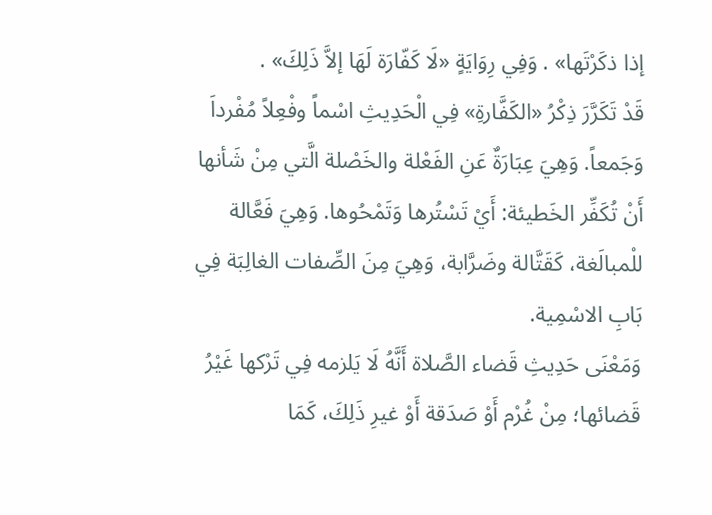إذا ذكَرْتَها» . وَفِي رِوَايَةٍ «لَا كَفّارَة لَهَا إلاَّ ذَلِكَ» .
قَدْ تَكَرَّرَ ذِكْرُ «الكَفَّارةِ» فِي الْحَدِيثِ اسْماً وفْعِلاً مُفْرداَ وَجَمعاً. وَهِيَ عِبَارَةٌ عَنِ الفَعْلة والخَصْلة الَّتي مِنْ شَأنها أَنْ تُكَفِّر الخَطيئة: أَيْ تَسْتُرها وَتَمْحُوها. وَهِيَ فَعَّالة للْمبالَغة، كَقَتَّالة وضَرَّابة، وَهِيَ مِنَ الصِّفات الغالِبَة فِي بَابِ الاسْمِية.
وَمَعْنَى حَدِيثِ قَضاء الصَّلاة أَنَّهُ لَا يَلزمه فِي تَرْكها غَيْرُ قَضائها؛ مِنْ غُرْم أَوْ صَدَقة أَوْ غيرِ ذَلِكَ، كَمَا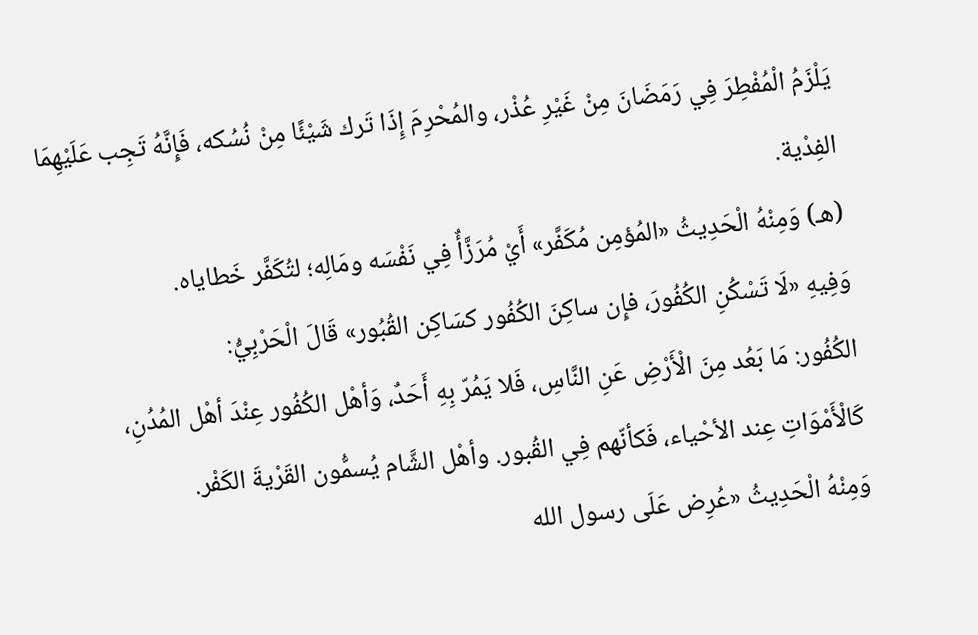يَلْزَمُ الْمُفْطِرَ فِي رَمَضَانَ مِنْ غَيْرِ عُذْر، والمُحْرِمَ إِذَا تَرك شَيْئًا مِنْ نُسُكه، فَإِنَّهُ تَجِب عَلَيْهِمَا الفِدْية.
(هـ) وَمِنْهُ الْحَدِيثُ «المُؤمِن مُكَفَّر» أَيْ مُرَزَّأٌ فِي نَفْسَه ومَالِه؛ لتُكَفَّر خَطاياه.
وَفِيهِ «لَا تَسْكُنِ الكُفُورَ، فإِن ساكِنَ الكُفُور كسَاكِن القُبُور» قَالَ الْحَرْبِيُّ:
الكُفُور: مَا بَعُد مِنَ الْأَرْضِ عَنِ النَّاسِ، فَلا يَمُرّ بِهِ أَحَدٌ، وَأهْل الكُفُور عِنْدَ أهْل المُدُنِ، كَالْأَمْوَاتِ عِند الأحْياء، فَكأنّهم فِي القُبور. وأهْل الشَّام يُسمُّون القَرْيةَ الكَفْر.
وَمِنْهُ الْحَدِيثُ «عُرِض عَلَى رسول الله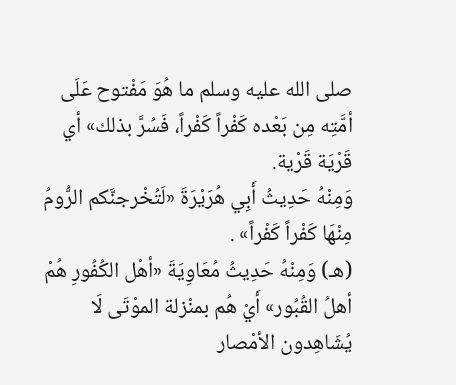صلى الله عليه وسلم ما هُوَ مَفْتوح عَلَى أمَّتِه مِن بَعْده كَفْراً كَفْراً، فَسُرَّ بذلك» أي قَرْيَة قَرْية.
وَمِنْهُ حَدِيثُ أَبِي هُرَيْرَةَ «لَتُخْرجنَّكم الرُّومُ مِنْهَا كَفْراً كَفْراً» .
(هـ) وَمِنْهُ حَدِيثُ مُعَاوِيَةَ «أهْل الكُفُورِ هُمْ أهلُ القُبُور» أَيْ هُم بمنْزلة الموْتَى لَا يُشَاهِدون الأمْصار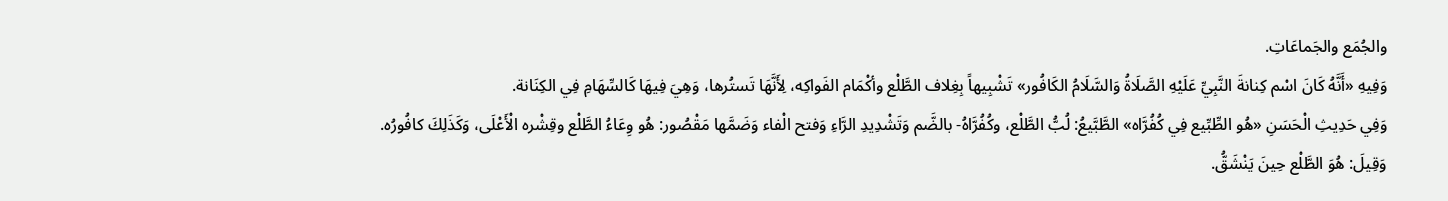والجُمَع والجَماعَاتِ.
وَفِيهِ «أَنَّهُ كَانَ اسْم كِنانةَ النَّبِيِّ عَلَيْهِ الصَّلَاةُ وَالسَّلَامُ الكَافُور» تَشْبِيهاً بِغِلاف الطَّلْع وأكْمَام الفَواكِه، لِأَنَّهَا تَستُرها، وَهِيَ فِيهَا كَالسِّهَامِ فِي الكِنَانة.
وَفِي حَدِيثِ الْحَسَنِ «هُو الطِّبِّيع فِي كُفُرَّاه» الطَّبَّيعُ: لُبُّ الطَّلْع، وكُفُرَّاهُ- بالضَّم وَتَشْدِيدِ الرَّاءِ وَفتح الْفاء وَضَمَّها مَقْصُور: هُو وِعَاءُ الطَّلْع وقِشْره الْأَعْلَى، وَكَذَلِكَ كافُورُه.
وَقِيلَ: هُوَ الطَّلْع حِينَ يَنْشَقُّ.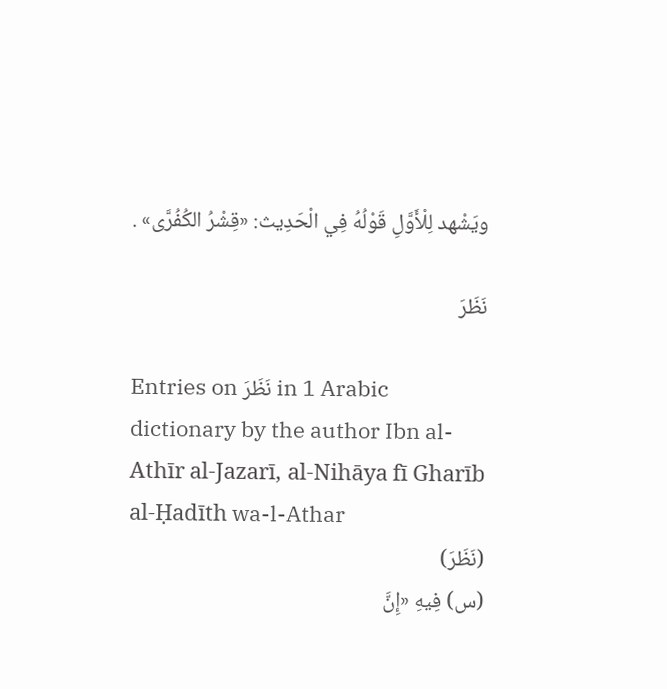ويَشْهد لِلْأَوَّلِ قَوْلُهُ فِي الْحَدِيث: «قِشْرُ الكُفُرَّى» .

نَظَرَ

Entries on نَظَرَ in 1 Arabic dictionary by the author Ibn al-Athīr al-Jazarī, al-Nihāya fī Gharīb al-Ḥadīth wa-l-Athar
(نَظَرَ)
(س) فِيهِ «إِنَّ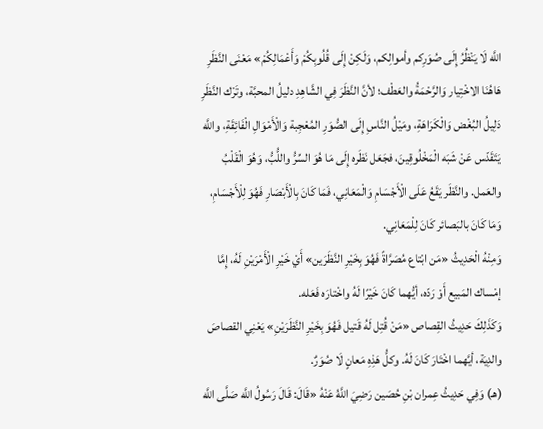اللَّه لَا يَنْظُرُ إِلَى صُوَرِكم وأموالِكم، وَلَكِنْ إِلَى قُلُوبِكُمْ وَأَعْمَالِكُمْ» مَعْنَى النَّظَرِ هَاهُنَا الاخْتِيار وَالرَّحْمَةُ والعَطْف؛ لأنَّ النَّظَرَ فِي الشَّاهِدِ دليلُ المحبَّة، وتَرْك النَّظَرِ دَلِيلُ البُغْض وَالْكَرَاهَةِ، ومَيْلُ النَّاسِ إِلَى الصُّوَرِ المُعْجِبة وَالْأَمْوَالِ الْفَائِقَةِ، واللَّه يَتَقَدّس عَنْ شَبَه الْمَخْلُوقِينَ، فجَعَل نَظَره إِلَى مَا هُوَ السِّرُّ واللُّبُّ، وَهُوَ الْقَلْبُ والعَمل. والنَّظَر يَقَعُ عَلَى الْأَجْسَامِ وَالْمَعَانِي، فَمَا كَانَ بِالْأَبْصَارِ فَهُوَ لِلْأَجْسَامِ، وَمَا كَانَ بالبَصائر كَانَ لِلْمَعَانِي.
وَمِنْهُ الْحَدِيثُ «مَن ابْتاع مُصَرَّاةً فَهُوَ بِخَيْرِ النَّظَرَين» أَيْ خَيْرِ الْأَمْرَيْنِ لَهُ، إِمَّا إمْساك المَبيع أَوْ رَدّه، أيُّهما كَانَ خَيْرًا لَهُ واخْتارَه فَعَله.
وَكَذَلِكَ حَدِيثُ القِصاص «مَنْ قُتِل لَهُ قَتيل فَهُوَ بِخَيْرِ النَّظَرَيْنِ» يَعْنِي القصاصَ والدِيَة، أيَّهما اخْتَارَ كَانَ لَهُ. وكلُّ هَذِهِ مَعانٍ لَا صُوَرٌ.
(هـ) وَفِي حَدِيثُ عِمران بْنِ حُصَين رَضِيَ اللَّهُ عَنْهُ «قَالَ: قَالَ رَسُولُ اللَّه صَلَّى اللَّه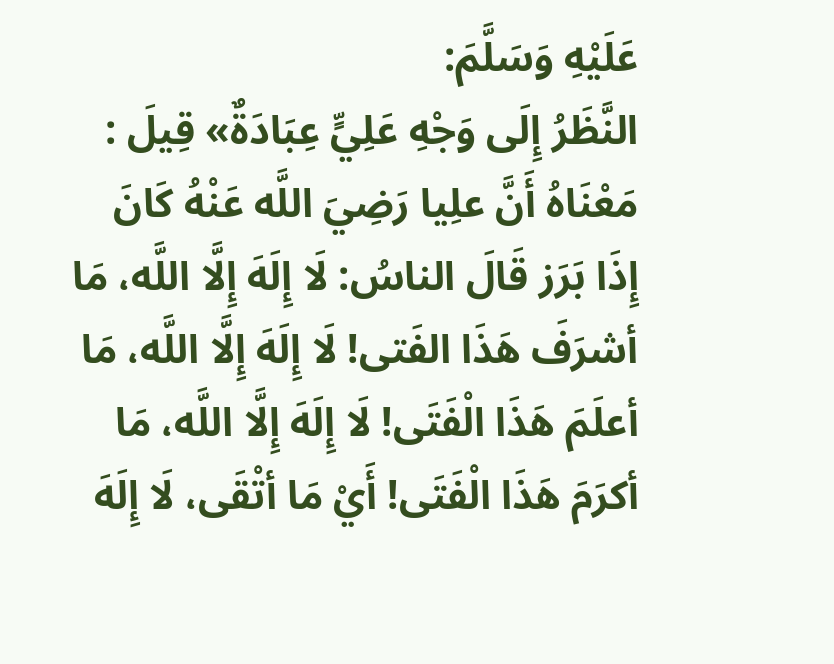عَلَيْهِ وَسَلَّمَ:
النَّظَرُ إِلَى وَجْهِ عَلِيٍّ عِبَادَةٌ» قِيلَ : مَعْنَاهُ أَنَّ علِيا رَضِيَ اللَّه عَنْهُ كَانَ إِذَا بَرَز قَالَ الناسُ: لَا إِلَهَ إِلَّا اللَّه، مَا أشرَفَ هَذَا الفَتى! لَا إِلَهَ إِلَّا اللَّه، مَا أعلَمَ هَذَا الْفَتَى! لَا إِلَهَ إِلَّا اللَّه، مَا أكرَمَ هَذَا الْفَتَى! أَيْ مَا أتْقَى، لَا إِلَهَ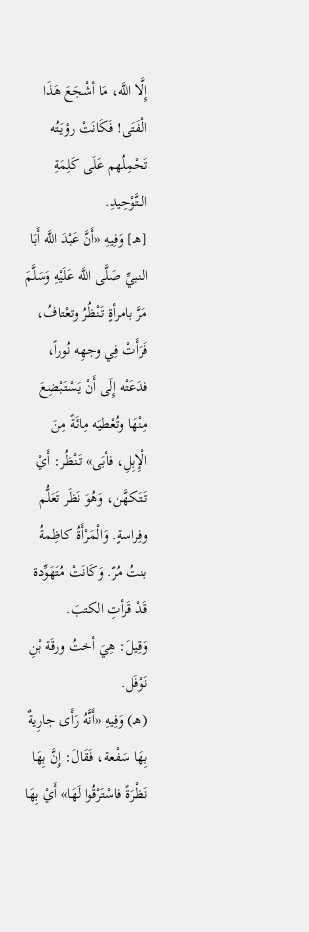إِلَّا اللَّه، مَا أشْجَعَ هَذَا الْفَتَى! فَكَانَتْ رؤيَتُه تَحْمِلُهم عَلَى كَلِمَةِ الــتَّوْحِيدِ.
[هـ] وَفِيهِ «أَنَّ عَبْدَ اللَّه أَبَا النبيِّ صَلَّى اللَّه عَلَيْهِ وَسَلَّمَ مَرَّ بامرأةٍ تَنْظُرُ وتعْتافُ، فَرَأَتْ فِي وجهِه نُوراً، فدَعَتْه إِلَى أَنْ يَسْتَبْضِعَ مِنْهَا وتُعْطيَه مِائَةً مِنَ الْإِبِلِ، فأبَى» تَنْظُر: أَيْ تَتَكهَّن، وَهُوَ نَظَر تَعَلُّم وفِراسةٍ. وَالْمَرْأَةُ كاظِمةُ بنتُ مُرّ. وَكَانَتْ مُتَهَوِّدة قَدْ قَرأتِ الكتبَ.
وَقِيلَ: هِيَ أختُ ورقَة بْنِ نَوْفَل.
(هـ) وَفِيهِ «أَنَّهُ رَأَى جارِيةٌ بِهَا سَفْعة، فَقَالَ: إِنَّ بِهَا نَظْرَةً فاسْتَرْقُوا لَهَا» أَيْ بِهَا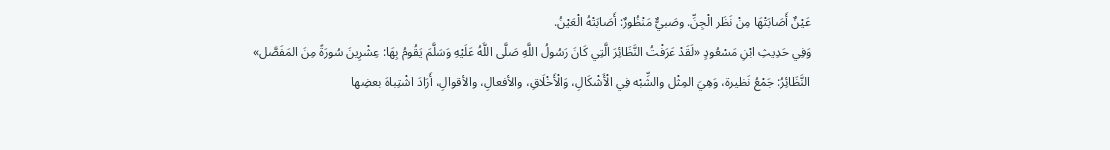عَيْنٌ أَصَابَتْهَا مِنْ نَظَر الْجِنِّ. وصَبيٌّ مَنْظُورٌ: أَصَابَتْهُ الْعَيْنُ.
وَفِي حَدِيثِ ابْنِ مَسْعُودٍ «لَقَدْ عَرَفْتُ النَّظَائِرَ الَّتِي كَانَ رَسُولُ اللَّهِ صَلَّى اللَّهُ عَلَيْهِ وَسَلَّمَ يَقُومُ بِهَا: عِشْرِينَ سُورَةً مِنَ المَفَصَّل» النَّظَائِرُ: جَمْعُ نَظيرة، وَهِيَ المِثْل والشِّبْه فِي الْأَشْكَالِ، وَالْأَخْلَاقِ، والأفعالِ، والأقوالِ، أَرَادَ اشْتِباهَ بعضِها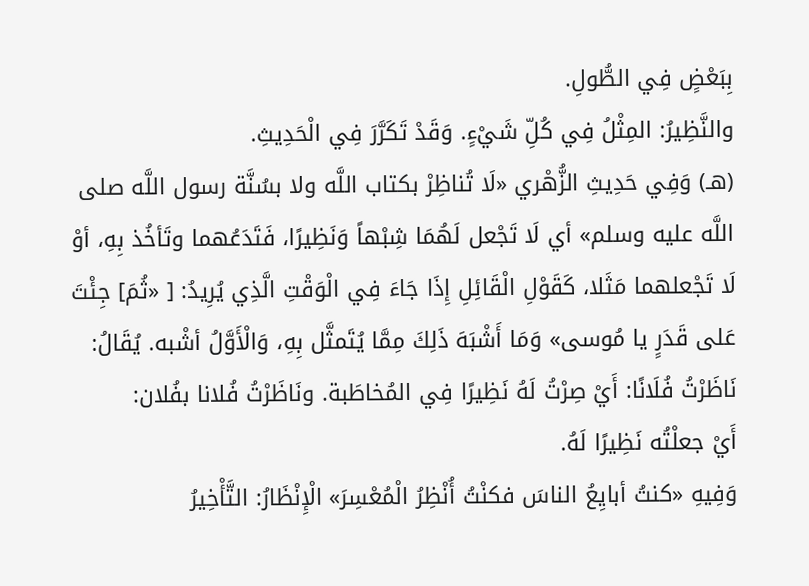بِبَعْضٍ فِي الطُّولِ.
والنَّظِيرُ: المِثْلُ فِي كُلِّ شَيْءٍ. وَقَدْ تَكَرَّرَ فِي الْحَدِيثِ.
(هـ) وَفِي حَدِيثِ الزُّهْري «لَا تُناظِرْ بكتاب اللَّه ولا بسُنَّة رسول اللَّه صلى اللَّه عليه وسلم» أي لَا تَجْعل لَهُمَا شِبْهاً وَنَظِيرًا، فَتَدَعُهما وتَأخُذ بِهِ، أوْ لَا تَجْعلهما مَثَلا، كَقَوْلِ الْقَائِلِ إِذَا جَاءَ فِي الْوَقْتِ الَّذِي يُرِيدُ: [ «ثُمَ] جِئْتَ عَلى قَدَرٍ يا مُوسى» وَمَا أَشْبَهَ ذَلِكَ مِمَّا يُتَمثَّل بِهِ، وَالْأَوَّلُ أشْبه. يُقَالُ: نَاظَرْتُ فُلَانًا: أَيْ صِرْتُ لَهُ نَظِيرًا فِي المُخاطَبة. ونَاظَرْتُ فُلانا بفُلان:
أَيْ جعلْتُه نَظِيرًا لَهُ.
وَفِيهِ «كنتُ أبايِعُ الناسَ فكنْتُ أُنْظِرُ الْمُعْسِرَ» الْإِنْظَارُ: التَّأْخِيرُ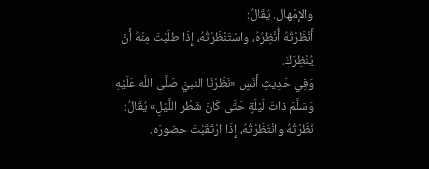والإمْهال. يُقَالُ:
أَنْظَرْتُهُ أُنْظِرُهُ، واسْتَنْظَرْتُهُ، إِذَا طلَبْتَ مِنْهُ أَنْ يُنْظِرَكَ.
وَفِي حَدِيثِ أَنَسٍ «نَظَرْنَا النبيَّ صَلَّى اللَّه عَلَيْهِ وَسَلَّمَ ذاتَ لَيْلَةٍ حَتَّى كَانَ شَطْر اللَّيْلِ» يُقَالُ:
نَظَرْتُهُ وانْتَظَرْتُهُ، إِذَا ارْتَقَبْتَ حضورَه.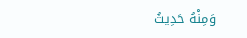وَمِنْهُ حَدِيثُ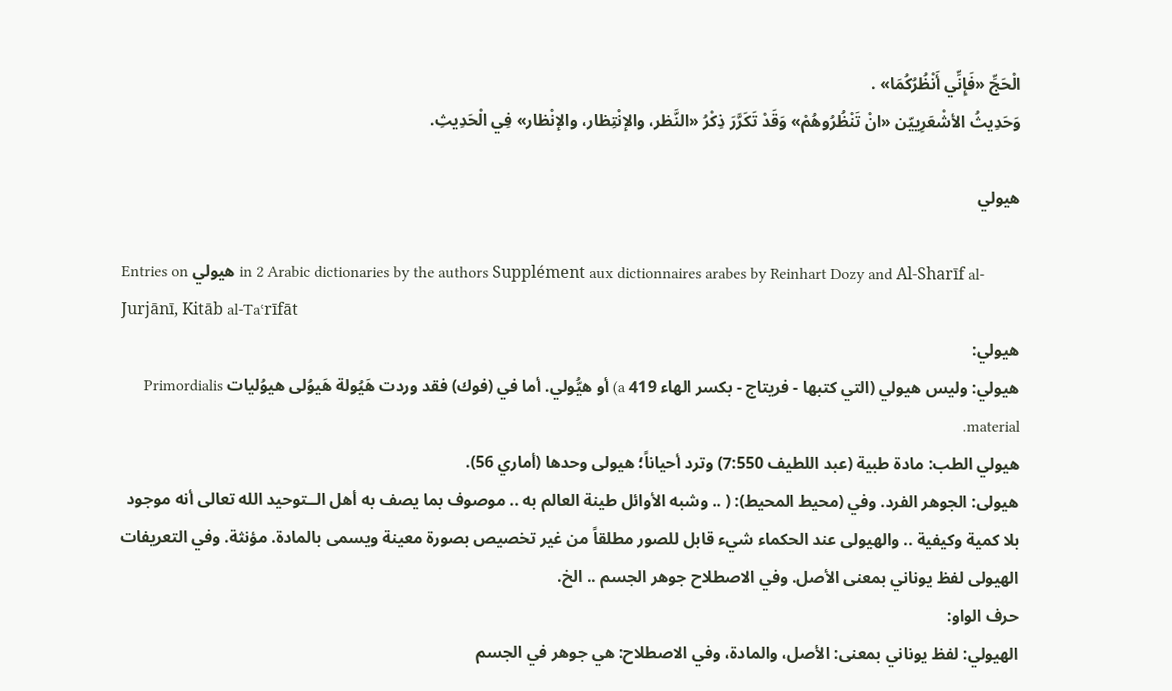الْحَجِّ «فَإِنِّي أَنْظُرُكُمَا» .
وَحَدِيثُ الأشْعَرِييّن «انْ تَنْظُرُوهُمْ» وَقَدْ تَكَرَّرَ ذِكْرُ «النَّظر، والإنْتِظار، والإنْظار» فِي الْحَدِيثِ.

هيولي

Entries on هيولي in 2 Arabic dictionaries by the authors Supplément aux dictionnaires arabes by Reinhart Dozy and Al-Sharīf al-Jurjānī, Kitāb al-Taʿrīfāt
هيولي:
هيولي: وليس هيولي (التي كتبها - فريتاج - بكسر الهاء 419 a) أو هيُّولي. أما في (فوك) فقد وردت هَيُولة هَيوُلى هيوُليات Primordialis material.
هيولي الطب: مادة طبية (عبد اللطيف 7:550) وترد أحياناً؛ هيولى وحدها (أماري 56).
هيولى: الجوهر الفرد. وفي (محيط المحيط): ( .. وشبه الأوائل طينة العالم به .. موصوف بما يصف به أهل الــتوحيد الله تعالى أنه موجود بلا كمية وكيفية .. والهيولى عند الحكماء شيء قابل للصور مطلقاً من غير تخصيص بصورة معينة ويسمى بالمادة. مؤنثة. وفي التعريفات الهيولى لفظ يوناني بمعنى الأصل. وفي الاصطلاح جوهر الجسم .. الخ.
حرف الواو:
الهيولي: لفظ يوناني بمعنى: الأصل، والمادة، وفي الاصطلاح: هي جوهر في الجسم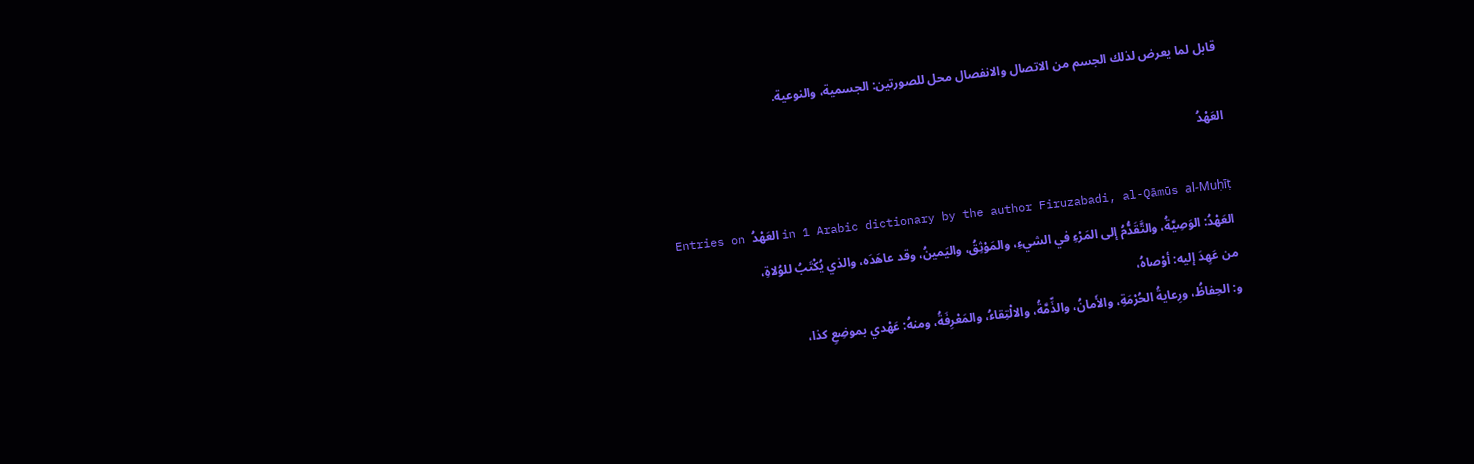قابل لما يعرض لذلك الجسم من الاتصال والانفصال محل للصورتين: الجسمية، والنوعية.

العَهْدُ

Entries on العَهْدُ in 1 Arabic dictionary by the author Firuzabadi, al-Qāmūs al-Muḥīṭ
العَهْدُ: الوَصِيَّةُ، والتَّقَدُّمُ إلى المَرْءِ في الشيءِ، والمَوْثِقُ، واليَمينُ، وقد عاهَدَه، والذي يُكْتَبُ للوُلاةِ،
من عَهِدَ إليه: أوْصاهُ،
و: الحِفاظُ، ورِعايةُ الحُرْمَةِ، والأَمانُ، والذِّمَّةُ، والالْتِقاءُ، والمَعْرِفَةُ، ومنهُ: عَهْدي بموضِعِ كذا،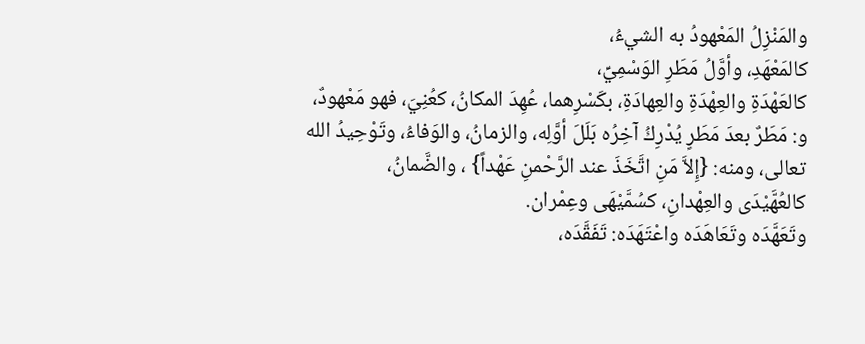والمَنْزِلُ المَعْهودُ به الشيءُ،
كالمَعْهَدِ، وأوَّلُ مَطَرِ الوَسْمِيِّ،
كالعَهْدَةِ والعِهْدَةِ والعِهادَةِ، بكَسْرِهما، عُهِدَ المكانُ، كعُنِيَ، فهو مَعْهودٌ،
و: مَطَرٌ بعدَ مَطَرٍ يُدْرِكُ آخِرُه بَلَلَ أوَّلِه، والزمانُ، والوَفاءُ، وتَوْحِيدُ الله تعالى، ومنه: {إِلاَّ مَنِ اتَّخَذَ عند الرَّحْمنِ عَهْداً} ، والضَّمانُ،
كالعُهَّيْدَى والعِهْدانِ، كسُمَّيْهَى وعِمْران.
وتَعَهَّدَه وتَعَاهَدَه واعْتَهَدَه: تَفَقَّدَه،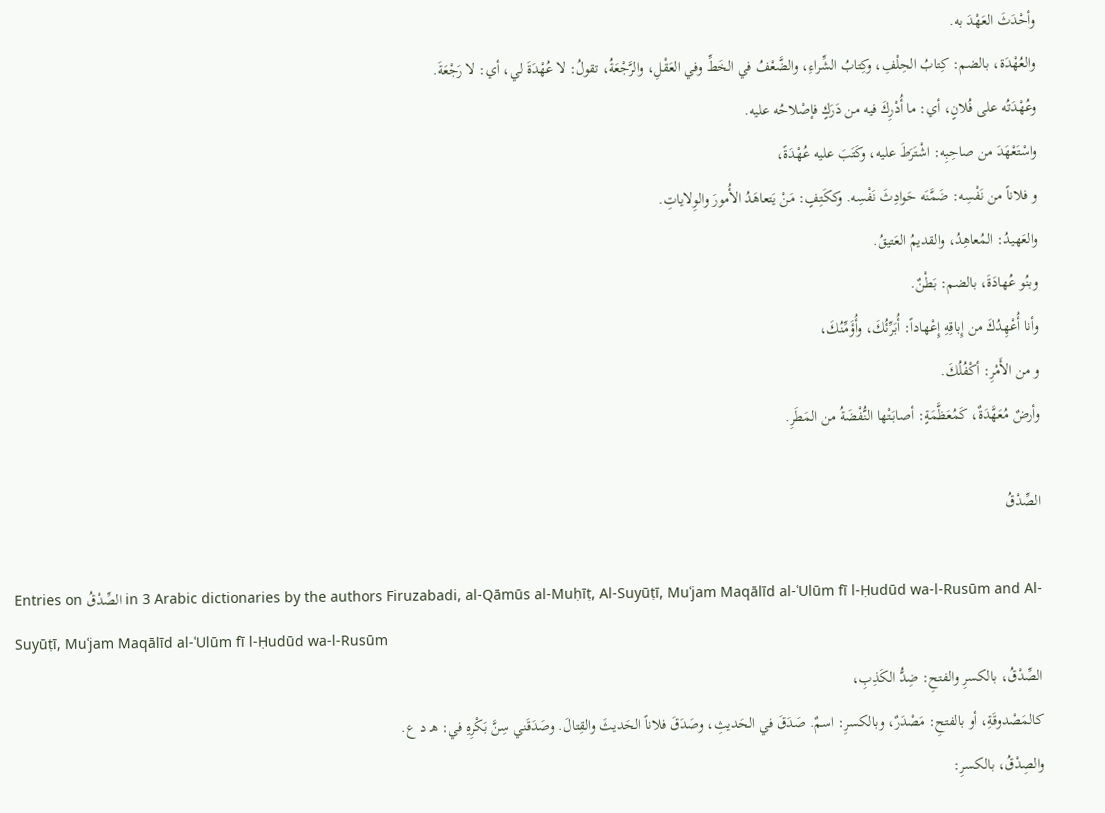وأحْدَثَ العَهْدَ به.
والعُهْدَة، بالضم: كِتابُ الحِلْفِ، وكِتابُ الشِّراءِ، والضَّعْفُ في الخَطِّ وفي العَقْلِ، والرَّجْعَةُ، تقولُ: لا عُهْدَةَ لي، أي: لا رَجْعَةَ.
وعُهْدَتُه على فُلانٍ، أي: ما أُدْرِكَ فيه من دَرَكٍ فإصْلاحُه عليه.
واسْتَعْهَدَ من صاحِبِه: اشْتَرَطَ عليه، وكَتَبَ عليه عُهْدَةً،
و فلاناً من نَفْسِه: ضَمَّنَه حَوادِثَ نَفْسِه. وككَتِفٍ: مَنْ يَتعاهَدُ الأُمورَ والوِلاياتِ.
والعَهيدُ: المُعاهِدُ، والقديمُ العَتيقُ.
وبنُو عُهادَةَ، بالضم: بَطْنٌ.
وأنا أُعْهِدُكَ من إِباقِهِ إِعْهاداً: أُبَرِّئُكَ، وأُؤَمِّنُكَ،
و من الأَمْرِ: أكْفُلُكَ.
وأرضٌ مُعَهَّدَةٌ، كَمُعَظَّمَةٍ: أصابَتْها النُّفْضَةُ من المَطَرِ.

الصِّدْقُ

Entries on الصِّدْقُ in 3 Arabic dictionaries by the authors Firuzabadi, al-Qāmūs al-Muḥīṭ, Al-Suyūṭī, Muʿjam Maqālīd al-ʿUlūm fī l-Ḥudūd wa-l-Rusūm and Al-Suyūṭī, Muʿjam Maqālīd al-ʿUlūm fī l-Ḥudūd wa-l-Rusūm
الصِّدْقُ، بالكسرِ والفتحِ: ضِدُّ الكَذِبِ،
كالمَصْدوقَةِ، أو بالفتحِ: مَصْدَرٌ، وبالكسرِ: اسمٌ. صَدَقَ في الحَديثِ، وصَدَقَ فلاناً الحَديثَ والقِتالَ. وصَدَقَني سِنَّ بَكْرِهِ في: هـ د ع.
والصِدْقُ، بالكسرِ: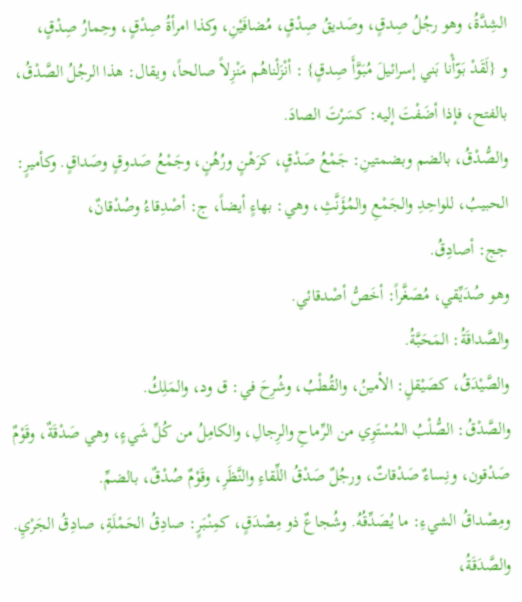الشِدَّةُ، وهو رجُلُ صِدقٍ، وصَديقُ صِدْقٍ، مُضافَيْنِ، وكذا امرأةُ صِدْقٍ، وحِمارُ صِدْقٍ،
و {لَقَدْ بَوّأْنا بَني إسرائيلَ مُبَوَّأَ صِدقٍ} : أنْزَلْناهُم مَنْزِلاً صالحاً، ويقال: هذا الرجُلُ الصَّدْقُ، بالفتح، فإذا أضَفْتَ إليه: كسَرْتَ الصادَ.
والصُّدْقُ، بالضم وبضمتينِ: جَمْعُ صَدْقٍ، كرَهْنٍ ورُهُنٍ، وجَمْعُ صَدوقٍ وصَداقٍ. وكأميرٍ: الحبيبُ، للواحِدِ والجَمْعِ والمُؤَنَّثِ، وهي: بهاءٍ أيضاً، ج: أصْدِقاءُ وصُدْقانٌ،
جج: أصادِقُ.
وهو صُدَيِّقي، مُصَغَّراً: أخَصُّ أصْدقائي.
والصَّداقَةُ: المَحَبَّةُ.
والصَّيْدَقُ، كصَيْقلٍ: الأمينُ، والقُطْبُ، وشُرِحَ في: ق ود، والمَلِكُ.
والصَّدْقُ: الصُّلْبُ المُسْتَوِي من الرِّماحِ والرِجالِ، والكامِلُ من كُلِّ شَيءٍ، وهي صَدْقَةٌ، وقَوْمٌ صَدْقون، ونِساءٌ صَدْقاتٌ، ورجُلٌ صَدْقُ اللِّقاءِ والنَّظَرِ، وقَوْمٌ صُدْقٌ، بالضمِّ.
ومِصْداقُ الشيءِ: ما يُصَدِّقُهُ. وشُجاعٌ ذو مِصْدَقٍ، كمِنْبَرٍ: صادِقُ الحَمْلَةِ، صادِقُ الجَرْيِ.
والصَّدَقَةُ،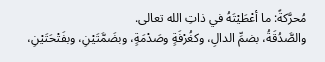مُحرَّكةً: ما أعْطَيْتَهُ في ذاتِ الله تعالى.
والصَّدُقَةُ، بضمِّ الدالِ، وكغُرْفَةٍ وصَدْمَةٍ، وبضَمَّتَيْنِ، وبفَتْحَتَيْنِ،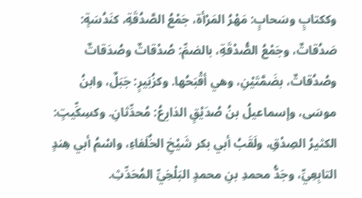وككتابٍ وسَحابٍ: مَهْرُ المَرْأة، جَمْعُ الصَّدُقَةِ، كنَدُسَةٍ: صَدُقاتٌ، وجَمْعُ الصُّدْقَةِ، بالضمِّ: صُدْقاتٌ وصُدَقاتٌ وصُدُقاتٌ، بضَمَّتَيْنِ، وهي أقْبَحُها. وكزُبَيرٍ: جَبَلٌ، وابنُ موسَى، وإسماعيلُ بنُ صُدَيْقٍ الذارِعُ: مُحدِّثانِ. وكسِكِّيتٍ: الكثيرُ الصِدْقِ، ولَقَبُ أبي بكر شَيْخِ الخُلَفاءِ، واسْمُ أبي هِندٍ التابِعِيِّ، وجَدُّ محمدِ بنِ محمدٍ البَلْخِيِّ المُحَدِّثِ.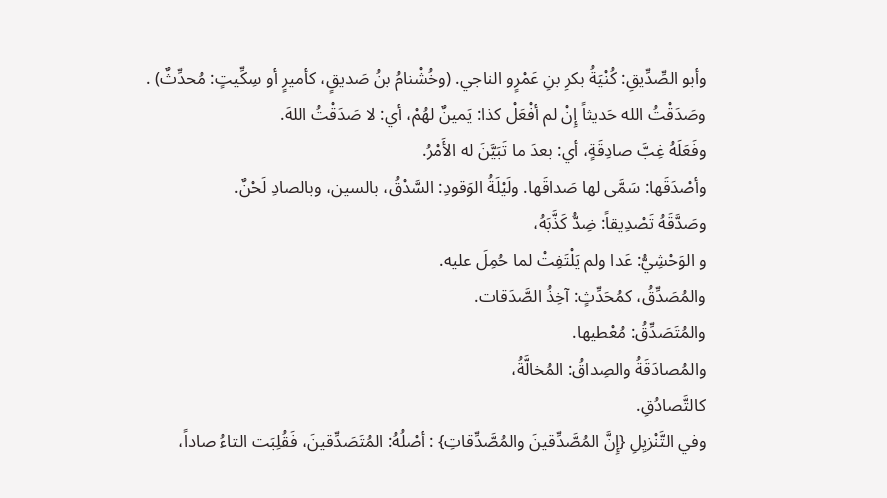وأبو الصِّدِّيقِ: كُنْيَةُ بكرِ بنِ عَمْرٍو الناجي. (وخُشْنامُ بنُ صَديقٍ، كأميرٍ أو سِكِّيتٍ: مُحدِّثٌ) .
وصَدَقْتُ الله حَديثاً إِنْ لم أفْعَلْ كذا: يَمينٌ لهُمْ، أي: لا صَدَقْتُ اللهَ.
وفَعَلَهُ غِبَّ صادِقَةٍ، أي: بعدَ ما تَبَيَّنَ له الأَمْرُ.
وأصْدَقَها: سَمَّى لها صَداقَها. ولَيْلَةُ الوَقودِ: السَّدْقُ، بالسين، وبالصادِ لَحْنٌ.
وصَدَّقَهُ تَصْدِيقاً: ضِدُّ كَذَّبَهُ،
و الوَحْشِيُّ: عَدا ولم يَلْتَفِتْ لما حُمِلَ عليه.
والمُصَدِّقُ، كمُحَدِّثٍ: آخِذُ الصَّدَقات.
والمُتَصَدِّقُ: مُعْطيها.
والمُصادَقَةُ والصِداقُ: المُخالَّةُ،
كالتَّصادُقِ.
وفي التَّنْزيِلِ {إِنَّ المُصَّدِّقينَ والمُصَّدِّقاتِ} : أصْلُهُ: المُتَصَدِّقينَ، فَقُلِبَت التاءُ صاداً،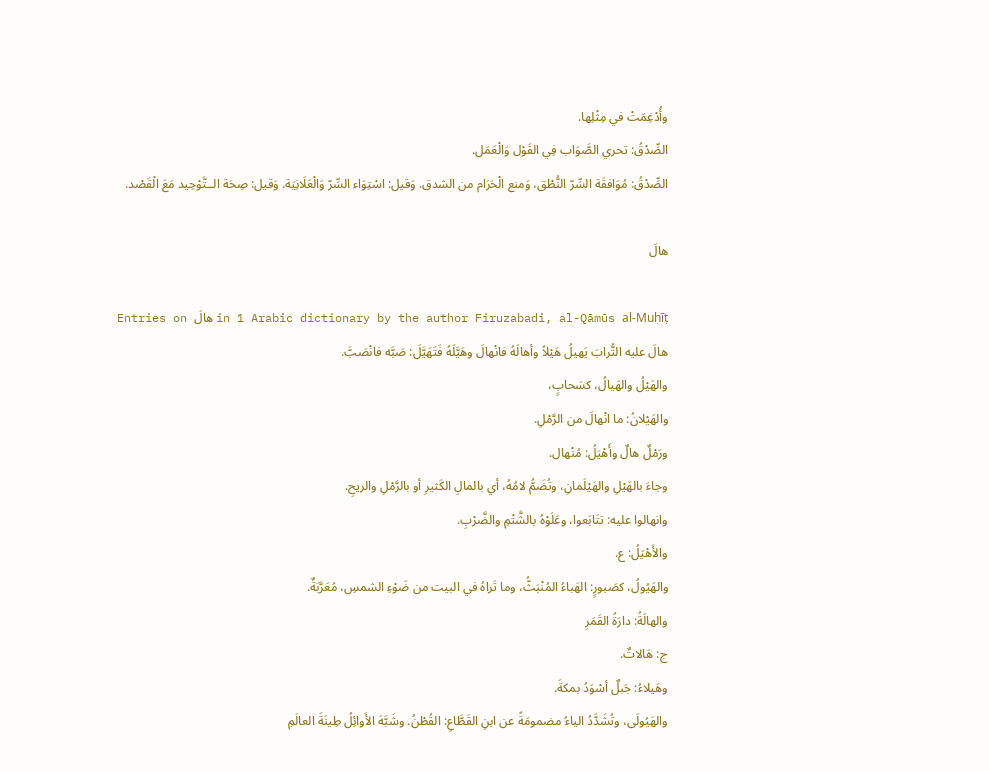وأُدْغِمَتْ في مِثْلِها.
الصِّدْقُ: تحري الصَّوَاب فِي القَوْل وَالْعَمَل.
الصِّدْقُ: مُوَافقَة السِّرّ النُّطْق، وَمنع الْحَرَام من الشدق. وَقيل: اسْتِوَاء السِّرّ وَالْعَلَانِيَة. وَقيل: صِحَة الــتَّوْحِيد مَعَ الْقَصْد.

هالَ

Entries on هالَ in 1 Arabic dictionary by the author Firuzabadi, al-Qāmūs al-Muḥīṭ
هالَ عليه التُّرابَ يَهيلُ هَيْلاً وأهالَهُ فانْهالَ وهَيَّلَهُ فَتَهَيَّلَ: صَبَّه فانْصَبَّ.
والهَيْلُ والهَيالُ، كسَحابٍ،
والهَيْلانُ: ما انْهالَ من الرَّمْلِ.
ورَمْلٌ هالٌ وأَهْيَلُ: مُنْهال.
وجاءَ بالهَيْلِ والهَيْلَمانِ، وتُضَمُّ لامُهُ، أي بالمالِ الكَثيرِ أو بالرَّمْلِ والريحِ.
وانهالوا عليه: تتَابَعوا، وعَلَوْهُ بالشَّتْمِ والضَّرْبِ.
والأَهْيَلُ: ع.
والهَيُولُ، كصَبورٍ: الهَباءُ المُنْبَثُّ، وما تَراهُ في البيت من ضَوْءِ الشمسِ، مُعَرَّبَةٌ.
والهالَةُ: دارَةُ القَمَرِ
ج: هَالاتٌ.
وهَيلاءُ: جَبلٌ أسْوَدُ بمكةَ.
والهَيُولَى، وتُشَدَّدُ الياءُ مضمومَةً عن ابنِ القَطَّاعِ: القُطْنُ. وشَبَّهَ الأَوائِلُ طِينَةَ العالَمِ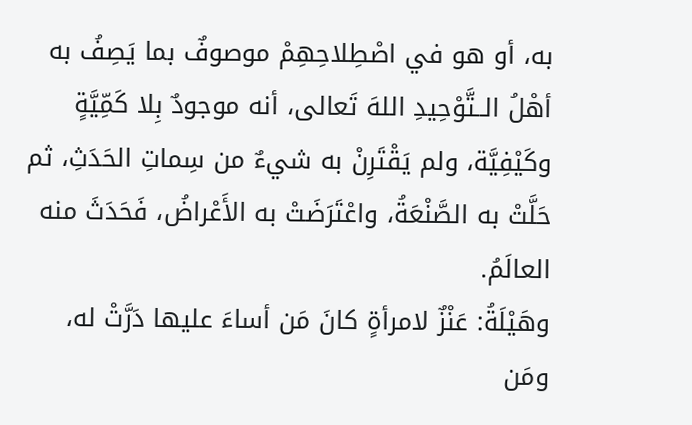به، أو هو في اصْطِلاحِهِمْ موصوفٌ بما يَصِفُ به أهْلُ الــتَّوْحِيدِ اللهَ تَعالى، أنه موجودٌ بِلا كَمِّيَّةٍ وكَيْفِيَّة، ولم يَقْتَرِنْ به شيءٌ من سِماتِ الحَدَثِ، ثم حَلَّتْ به الصَّنْعَةُ، واعْتَرَضَتْ به الأَعْراضُ، فَحَدَثَ منه العالَمُ.
وهَيْلَةُ: عَنْزٌ لامرأةٍ كانَ مَن أساءَ عليها دَرَّتْ له، ومَن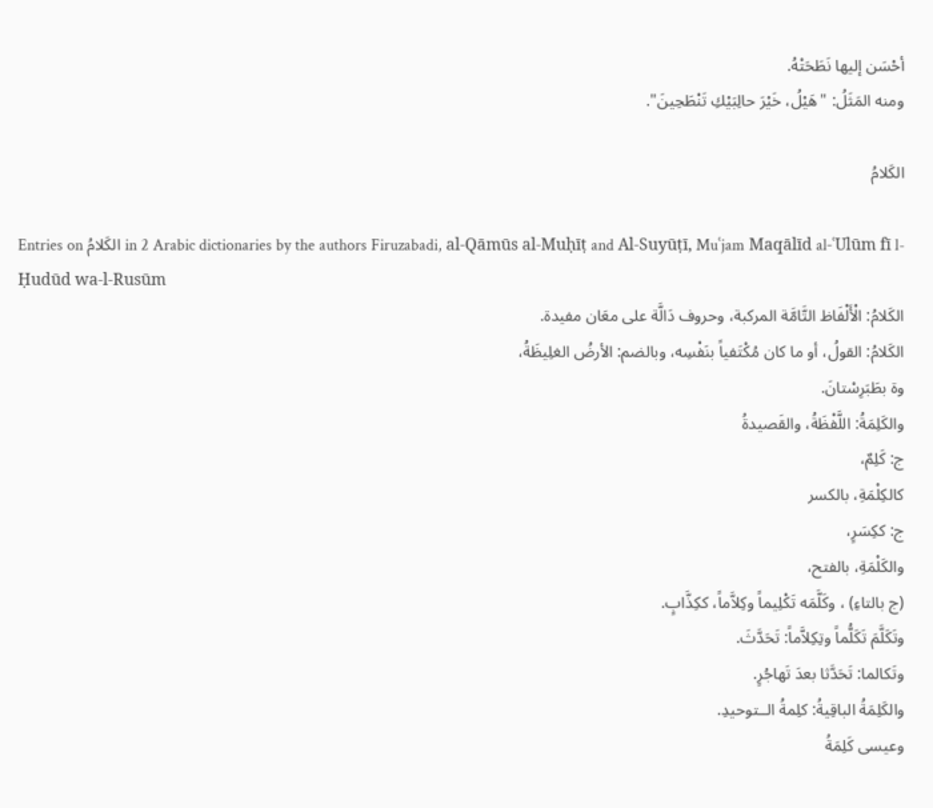أحْسَن إليها نَطَحَتْهُ.
ومنه المَثَلُ: "هَيْلُ، خَيْرَ حالِبَيْكِ تَنْطَحِينَ".

الكَلامُ

Entries on الكَلامُ in 2 Arabic dictionaries by the authors Firuzabadi, al-Qāmūs al-Muḥīṭ and Al-Suyūṭī, Muʿjam Maqālīd al-ʿUlūm fī l-Ḥudūd wa-l-Rusūm
الكَلامُ: الْأَلْفَاظ التَّامَّة المركبة، وحروف دَالَّة على معَان مفيدة.
الكَلامُ: القولُ، أو ما كان مُكْتَفياً بنَفْسِه، وبالضم: الأرضُ الغلِيظَةُ،
وة بطَبَرِسْتانَ.
والكَلِمَةُ: اللَّفْظَةُ، والقَصيدةُ
ج: كَلِمٌ،
كالكِلْمَةِ، بالكسر
ج: ككِسَرٍ،
والكَلْمَةِ، بالفتح،
(ج بالتاءِ) ، وكَلَّمَه تَكْلِيماً وكِلاَّماً، ككِذَّابٍ.
وتَكَلَّمَ تَكَلُّماً وتِكِلاَّماً: تَحَدَّثَ.
وتَكالما: تَحَدَّثا بعدَ تَهاجُرٍ.
والكَلِمَةُ الباقِيةُ: كلِمةُ الــتوحيدِ.
وعيسى كَلِمَةُ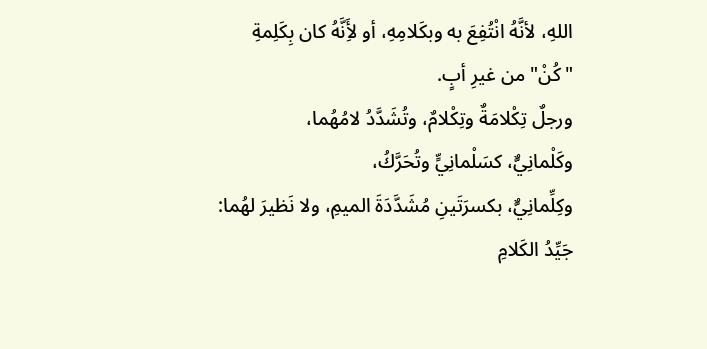اللهِ، لأنَّهُ انْتُفِعَ به وبكَلامِهِ، أو لأَِنَّهُ كان بِكَلِمةِ "كُنْ" من غيرِ أبٍ.
ورجلٌ تِكْلامَةٌ وتِكْلامٌ، وتُشَدَّدُ لامُهُما،
وكَلْمانِيٌّ، كسَلْمانِيٍّ وتُحَرَّكُ،
وكِلِّمانِيٌّ، بكسرَتَينِ مُشَدَّدَةَ الميمِ، ولا نَظيرَ لهُما: جَيِّدُ الكَلامِ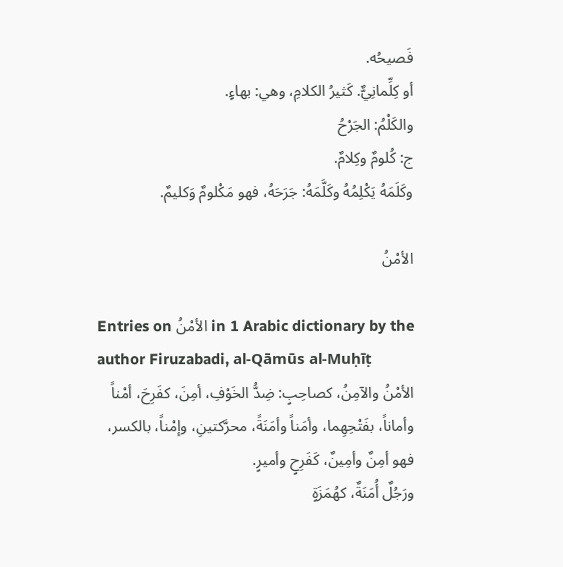فَصيحُه.
أو كِلِّمانِيٌّ. كَثيرُ الكلامِ، وهي: بهاءٍ.
والكَلْمُ: الجَرْحُ
ج: كُلومٌ وكِلامٌ.
وكَلَمَهُ يَكْلِمُهُ وكَلَّمَهُ: جَرَحَهُ، فهو مَكْلومٌ وَكليمٌ.

الأمْنُ

Entries on الأمْنُ in 1 Arabic dictionary by the author Firuzabadi, al-Qāmūs al-Muḥīṭ
الأمْنُ والآمِنُ، كصاحِبٍ: ضِدُّ الخَوْفِ، أمِنَ، كفَرِحَ، أمْناً وأماناً، بفَتْحِهِما، وأمَناً وأمَنَةً، محرَّكتينِ، وإمْناً، بالكسر، فهو أمِنٌ وأمِينٌ، كَفَرِحٍ وأميرٍ.
ورَجُلٌ أُمَنَةٌ، كهُمَزَةٍ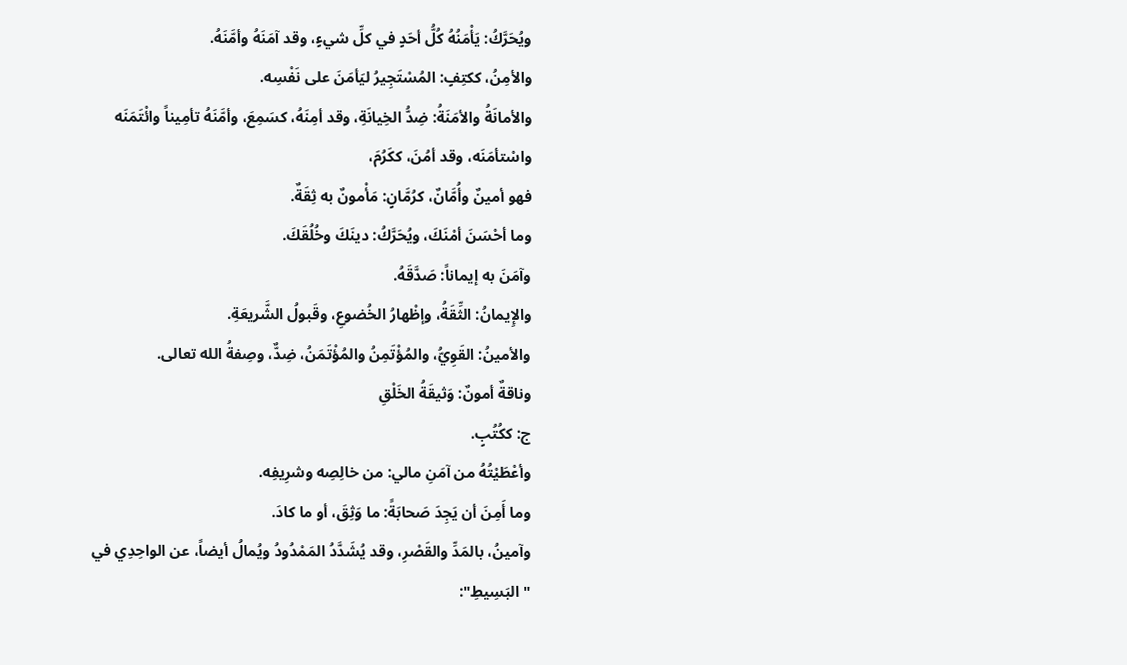ويُحَرَّكُ: يَأْمَنُهُ كُلُّ أحَدٍ في كلِّ شيءٍ، وقد آمَنَهُ وأمَّنَهُ.
والأمِنُ، ككتِفٍ: المُسْتَجِيرُ ليَأمَنَ على نَفْسِه.
والأمانَةُ والأمَنَةُ: ضِدُّ الخِيانَةِ، وقد أمِنَهُ، كسَمِعَ، وأمَّنَهُ تأمِيناً وائْتَمَنَه واسْتأمَنَه، وقد أمُنَ، ككَرُمَ،
فهو أمينٌ وأُمَّانٌ، كرُمَّانٍ: مَأْمونٌ به ثِقَةٌ.
وما أحْسَنَ أمْنَكَ، ويُحَرَّكُ: دينَكَ وخُلُقَكَ.
وآمَنَ به إيماناً: صَدَّقَهُ.
والإِيمانُ: الثِّقَةُ، وإظْهارُ الخُضوعِ، وقَبولُ الشَّريعَةِ.
والأمينُ: القَوِيُّ، والمُؤْتَمِنُ والمُؤْتَمَنُ، ضِدٌّ، وصِفةُ الله تعالى.
وناقةٌ أمونٌ: وَثيقَةُ الخَلْقِ
ج: ككُتُبٍ.
وأعْطَيْتُهُ من آمَنِ مالي: من خالِصِه وشرِيفِه.
وما أَمِنَ أن يَجِدَ صَحابَةً: ما وَثِقَ، أو ما كادَ.
وآمينُ، بالمَدِّ والقَصْرِ، وقد يُشَدَّدُ المَمْدُودُ ويُمالُ أيضاً، عن الواحِدِي في "البَسِيطِ":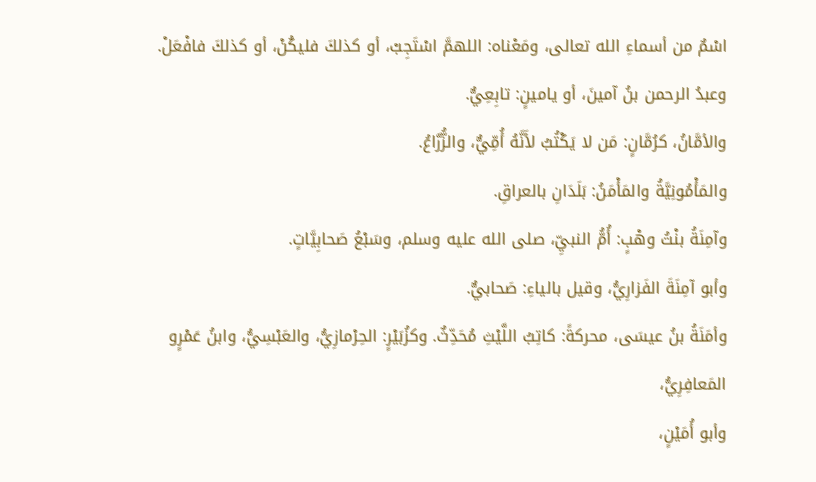اسْمٌ من أسماءِ الله تعالى، ومَعْناه: اللهمَّ اسْتَجِبْ، أو كذلكَ فليكُنْ، أو كذلكَ فافْعَلْ.
وعبدُ الرحمن بنُ آمينَ، أو يامينٍ: تابِعِيٌّ.
والأمَّانُ، كرُمَّانٍ: مَن لا يَكْتُبُ لأَنَّهُ أُمِّيٌّ، والزُّرَّاعُ.
والمَأْمُونِيَّةُ والمَأْمَنُ: بَلَدَانِ بالعراقِ.
وآمِنَةُ بنْتُ وهْبٍ: أُمُّ النبيِّ، صلى الله عليه وسلم، وسَبْعُ صَحابِيَّاتٍ.
وأبو آمِنَةَ الفَزارِيُّ، وقيل بالياءِ: صَحابيٌّ.
وأمَنَةُ بنُ عيسَى، محركةً: كاتِبُ اللَّيْثِ مُحَدِّثٌ. وكزُبَيْرٍ: الحِرْمازِيُّ، والعَبْسِيُّ، وابنُ عَمْرٍو المَعافِرِيُّ،
وأبو أُمَيْنٍ،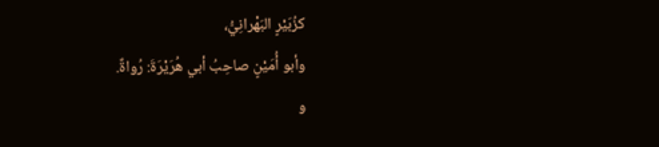كزُبَيْرٍ البَهْرانِيُّ،
وأبو أُمَيْنٍ صاحِبُ أبي هُرَيْرَةَ: رُواةٌ.
و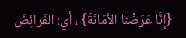{إنَّا عَرَضْنا الأمَانَةَ} ، أي: الفَرائِضَ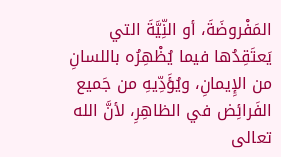المَفْروضَةَ، أو النِّيَّةَ التي يَعتَقِدُها فيما يُظْهِرُه باللسانِ من الإِيمانِ، ويُؤَدِّيهِ من جَميع الفَرائِض في الظاهِرِ، لأنَّ الله تعالى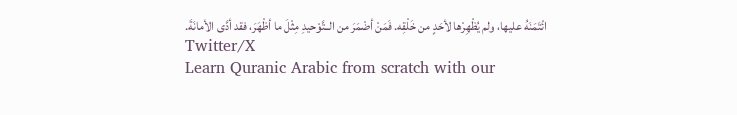ائْتَمَنَهُ عليها، ولم يُظْهِرْها لأحَدٍ من خَلْقِه. فَمَنْ أضْمَرَ من الــتَّوْحيدِ مِثْلَ ما أظْهَرَ، فقد أدَّى الأمانَةَ.
Twitter/X
Learn Quranic Arabic from scratch with our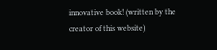innovative book! (written by the creator of this website)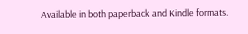Available in both paperback and Kindle formats.